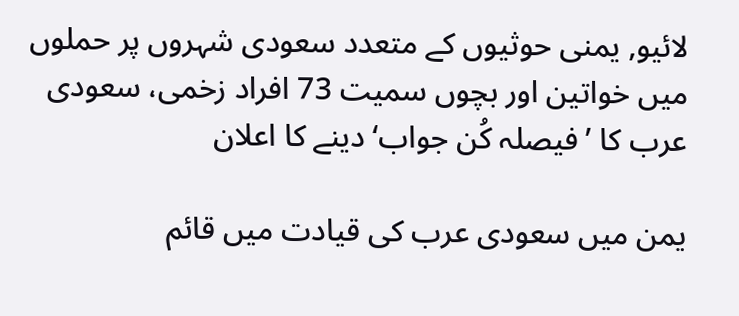لائیو, یمنی حوثیوں کے متعدد سعودی شہروں پر حملوں میں خواتین اور بچوں سمیت 73 افراد زخمی، سعودی عرب کا ’فیصلہ کُن جواب‘ دینے کا اعلان

یمن میں سعودی عرب کی قیادت میں قائم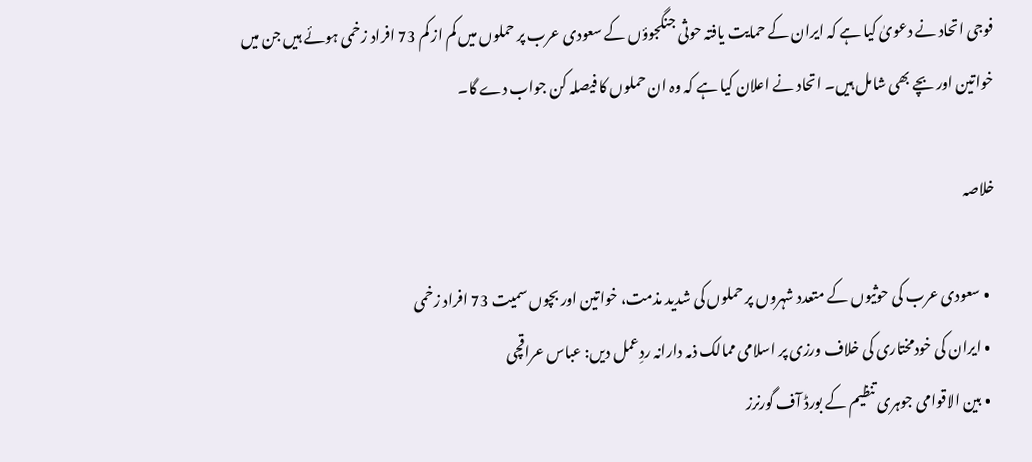فوجی اتحاد نے دعویٰ کیا ہے کہ ایران کے حمایت یافتہ حوثی جنگجوؤں کے سعودی عرب پر حملوں میں کم از کم 73 افراد زخمی ہوئے ہیں جن میں خواتین اور بچے بھی شامل ہیں۔ اتحاد نے اعلان کیا ہے کہ وہ ان حملوں کا فیصلہ کن جواب دے گا۔

خلاصہ

  • سعودی عرب کی حوثیوں کے متعدد شہروں پر حملوں کی شدید مذمت، خواتین اور بچوں سمیت 73 افراد زخمی
  • ایران کی خودمختاری کی خلاف ورزی پر اسلامی ممالک ذمہ دارانہ ردِعمل دیں: عباس عراقچی
  • بین الاقوامی جوہری تنظیم کے بورڈ آف گورنرز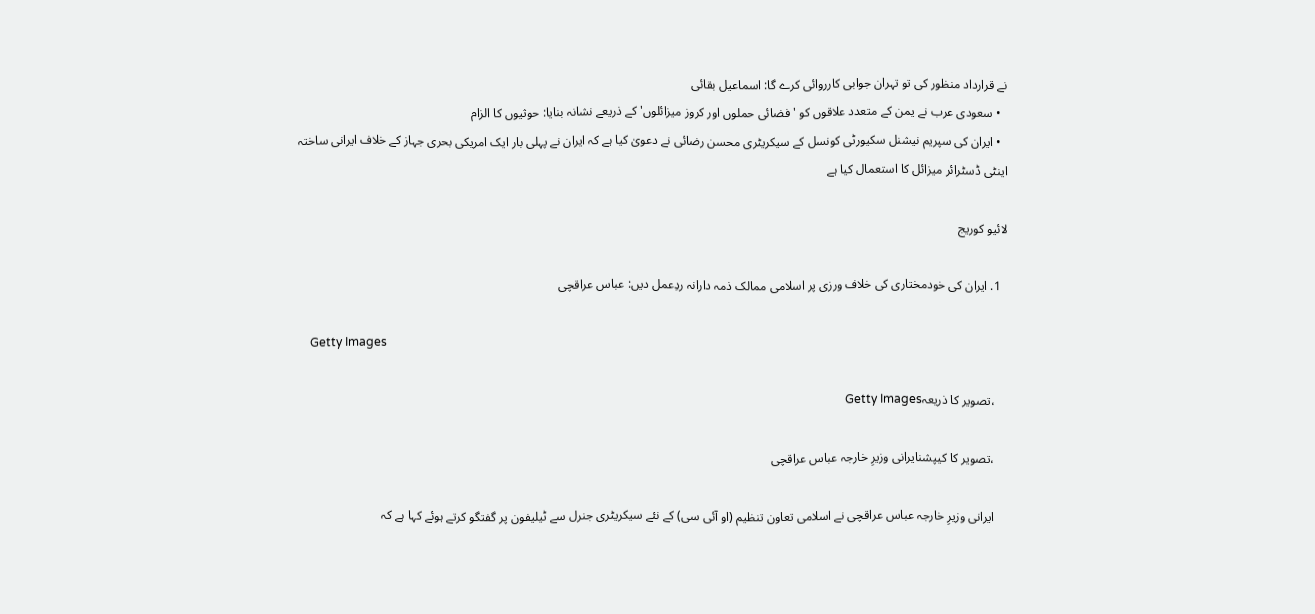نے قرارداد منظور کی تو تہران جوابی کارروائی کرے گا: اسماعیل بقائی
  • سعودی عرب نے یمن کے متعدد علاقوں کو 'فضائی حملوں اور کروز میزائلوں' کے ذریعے نشانہ بنایا: حوثیوں کا الزام
  • ایران کی سپریم نیشنل سکیورٹی کونسل کے سیکریٹری محسن رضائی نے دعویٰ کیا ہے کہ ایران نے پہلی بار ایک امریکی بحری جہاز کے خلاف ایرانی ساختہ اینٹی ڈسٹرائر میزائل کا استعمال کیا ہے

لائیو کوریج

  1. ایران کی خودمختاری کی خلاف ورزی پر اسلامی ممالک ذمہ دارانہ ردِعمل دیں: عباس عراقچی

    Getty Images

    ،تصویر کا ذریعہGetty Images

    ،تصویر کا کیپشنایرانی وزیرِ خارجہ عباس عراقچی

    ایرانی وزیرِ خارجہ عباس عراقچی نے اسلامی تعاون تنظیم (او آئی سی) کے نئے سیکریٹری جنرل سے ٹیلیفون پر گفتگو کرتے ہوئے کہا ہے کہ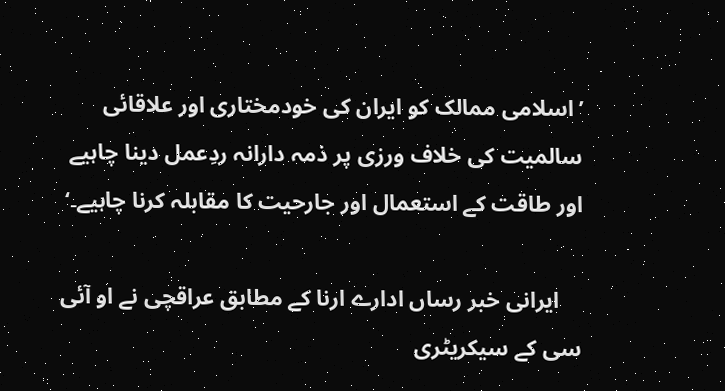’اسلامی ممالک کو ایران کی خودمختاری اور علاقائی سالمیت کی خلاف ورزی پر ذمہ دارانہ ردِعمل دینا چاہیے اور طاقت کے استعمال اور جارحیت کا مقابلہ کرنا چاہیے۔‘

    ایرانی خبر رساں ادارے ارنا کے مطابق عراقچی نے او آئی سی کے سیکریٹری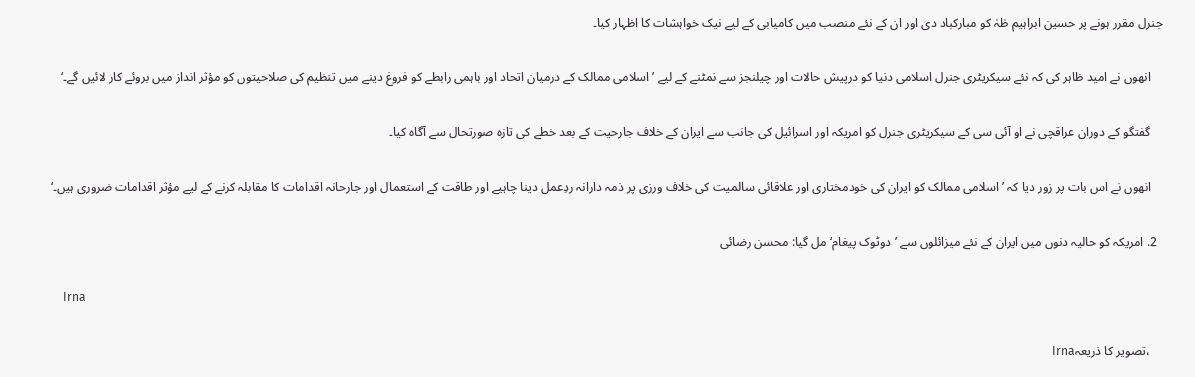جنرل مقرر ہونے پر حسین ابراہیم طٰہٰ کو مبارکباد دی اور ان کے نئے منصب میں کامیابی کے لیے نیک خواہشات کا اظہار کیا۔

    انھوں نے امید ظاہر کی کہ نئے سیکریٹری جنرل اسلامی دنیا کو درپیش حالات اور چیلنجز سے نمٹنے کے لیے ’اسلامی ممالک کے درمیان اتحاد اور باہمی رابطے کو فروغ دینے میں تنظیم کی صلاحیتوں کو مؤثر انداز میں بروئے کار لائیں گے۔‘

    گفتگو کے دوران عراقچی نے او آئی سی کے سیکریٹری جنرل کو امریکہ اور اسرائیل کی جانب سے ایران کے خلاف جارحیت کے بعد خطے کی تازہ صورتحال سے آگاہ کیا۔

    انھوں نے اس بات پر زور دیا کہ ’اسلامی ممالک کو ایران کی خودمختاری اور علاقائی سالمیت کی خلاف ورزی پر ذمہ دارانہ ردِعمل دینا چاہیے اور طاقت کے استعمال اور جارحانہ اقدامات کا مقابلہ کرنے کے لیے مؤثر اقدامات ضروری ہیں۔‘

  2. امریکہ کو حالیہ دنوں میں ایران کے نئے میزائلوں سے ’دوٹوک پیغام‘ مل گیا: محسن رضائی

    Irna

    ،تصویر کا ذریعہIrna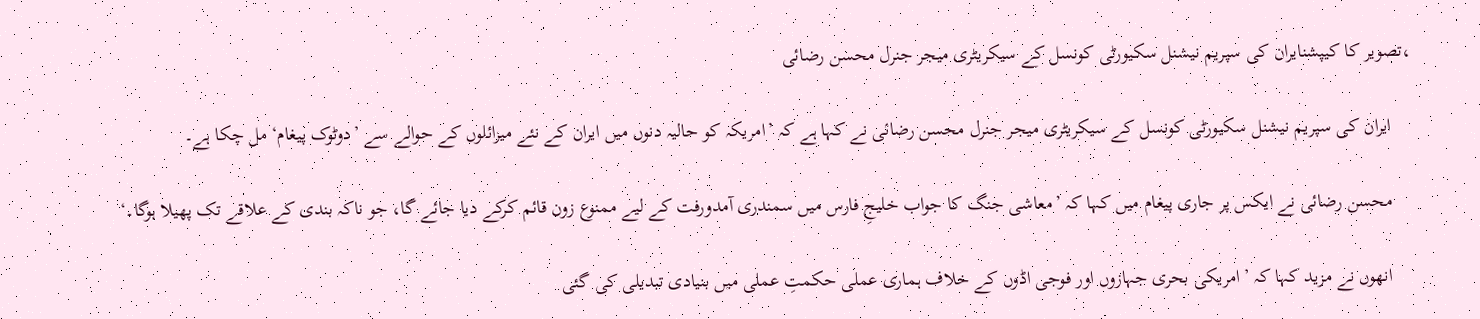،تصویر کا کیپشنایران کی سپریم نیشنل سکیورٹی کونسل کے سیکریٹری میجر جنرل محسن رضائی

    ایران کی سپریم نیشنل سکیورٹی کونسل کے سیکریٹری میجر جنرل محسن رضائی نے کہا ہے کہ ’امریکہ کو حالیہ دنوں میں ایران کے نئے میزائلوں کے حوالے سے ’دوٹوک پیغام‘ مل چکا ہے۔

    محسن رضائی نے ایکس پر جاری پیغام میں کہا کہ ’معاشی جنگ کا جواب خلیجِ فارس میں سمندری آمدورفت کے لیے ممنوع زون قائم کرکے دیا جائے گا، جو ناکہ بندی کے علاقے تک پھیلا ہوگا۔‘

    انھوں نے مزید کہا کہ ’امریکی بحری جہازوں اور فوجی اڈوں کے خلاف ہماری عملی حکمتِ عملی میں بنیادی تبدیلی کی گئی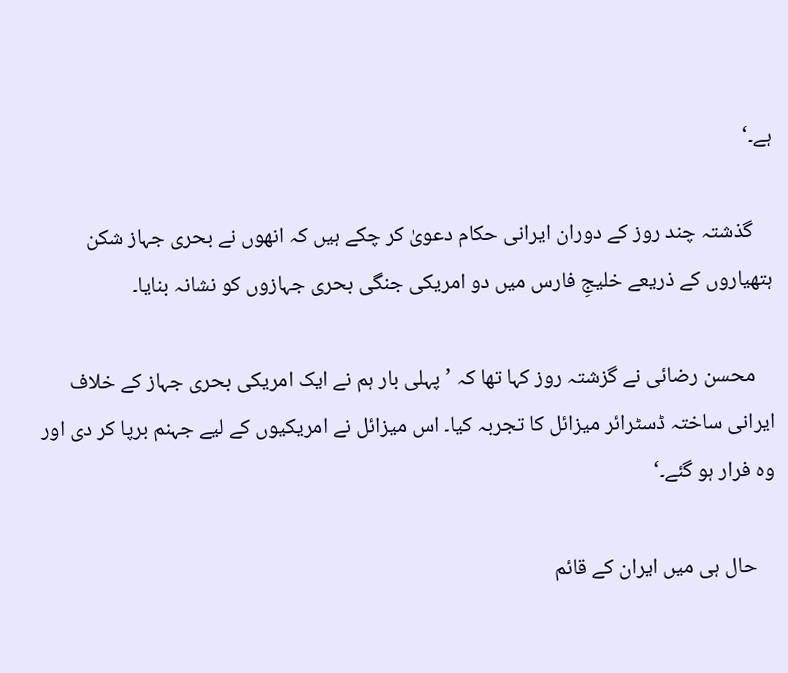ہے۔‘

    گذشتہ چند روز کے دوران ایرانی حکام دعویٰ کر چکے ہیں کہ انھوں نے بحری جہاز شکن ہتھیاروں کے ذریعے خلیجِ فارس میں دو امریکی جنگی بحری جہازوں کو نشانہ بنایا۔

    محسن رضائی نے گزشتہ روز کہا تھا کہ ’پہلی بار ہم نے ایک امریکی بحری جہاز کے خلاف ایرانی ساختہ ڈسٹرائر میزائل کا تجربہ کیا۔ اس میزائل نے امریکیوں کے لیے جہنم برپا کر دی اور وہ فرار ہو گئے۔‘

    حال ہی میں ایران کے قائم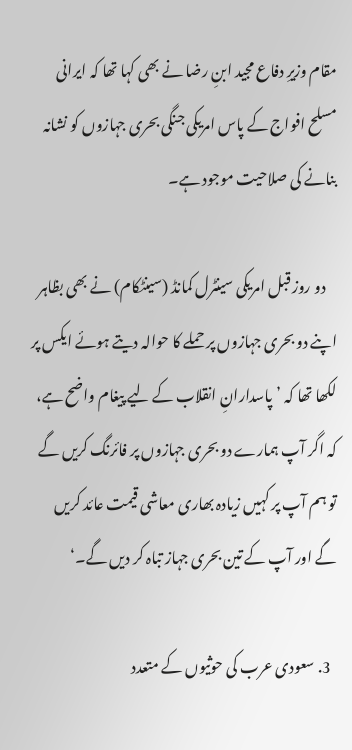مقام وزیرِ دفاع مجید ابنِ رضا نے بھی کہا تھا کہ ایرانی مسلح افواج کے پاس امریکی جنگی بحری جہازوں کو نشانہ بنانے کی صلاحیت موجود ہے۔

    دو روز قبل امریکی سینٹرل کمانڈ (سینٹکام) نے بھی بظاہر اپنے دو بحری جہازوں پر حملے کا حوالہ دیتے ہوئے ایکس پر لکھا تھا کہ ’پاسدارانِ انقلاب کے لیے پیغام واضح ہے، کہ اگر آپ ہمارے دو بحری جہازوں پر فائرنگ کریں گے تو ہم آپ پر کہیں زیادہ بھاری معاشی قیمت عائد کریں گے اور آپ کے تین بحری جہاز تباہ کر دیں گے۔‘

  3. سعودی عرب کی حوثیوں کے متعدد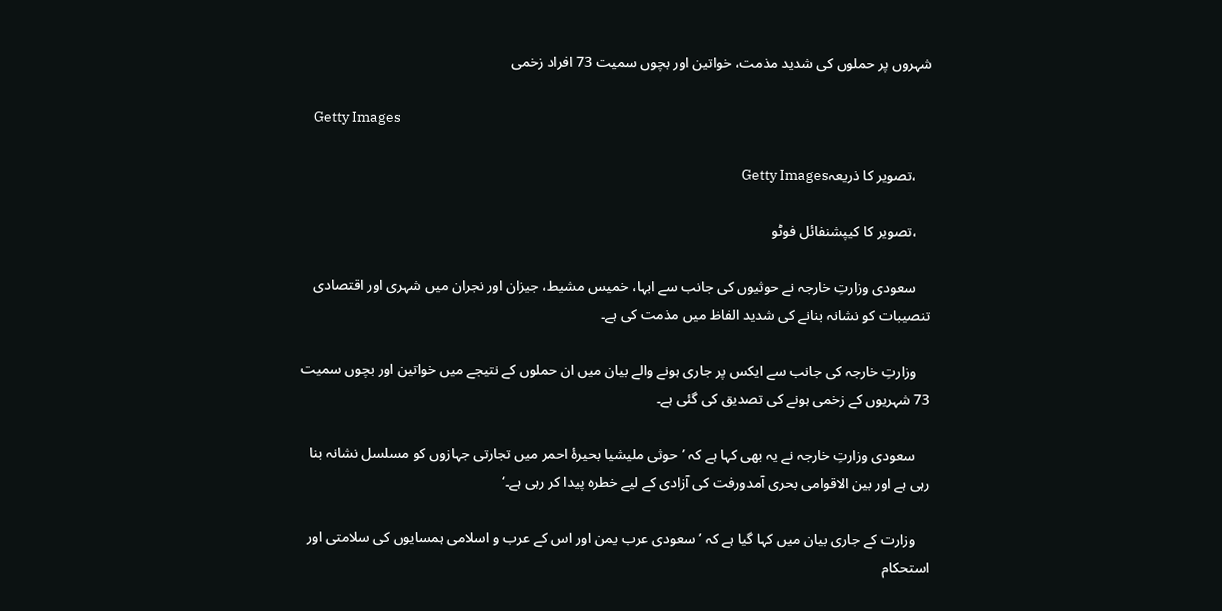شہروں پر حملوں کی شدید مذمت، خواتین اور بچوں سمیت 73 افراد زخمی

    Getty Images

    ،تصویر کا ذریعہGetty Images

    ،تصویر کا کیپشنفائل فوٹو

    سعودی وزارتِ خارجہ نے حوثیوں کی جانب سے ابہا، خمیس مشیط، جیزان اور نجران میں شہری اور اقتصادی تنصیبات کو نشانہ بنانے کی شدید الفاظ میں مذمت کی ہے۔

    وزارتِ خارجہ کی جانب سے ایکس پر جاری ہونے والے بیان میں ان حملوں کے نتیجے میں خواتین اور بچوں سمیت 73 شہریوں کے زخمی ہونے کی تصدیق کی گئی ہے۔

    سعودی وزارتِ خارجہ نے یہ بھی کہا ہے کہ ’حوثی ملیشیا بحیرۂ احمر میں تجارتی جہازوں کو مسلسل نشانہ بنا رہی ہے اور بین الاقوامی بحری آمدورفت کی آزادی کے لیے خطرہ پیدا کر رہی ہے۔‘

    وزارت کے جاری بیان میں کہا گیا ہے کہ ’سعودی عرب یمن اور اس کے عرب و اسلامی ہمسایوں کی سلامتی اور استحکام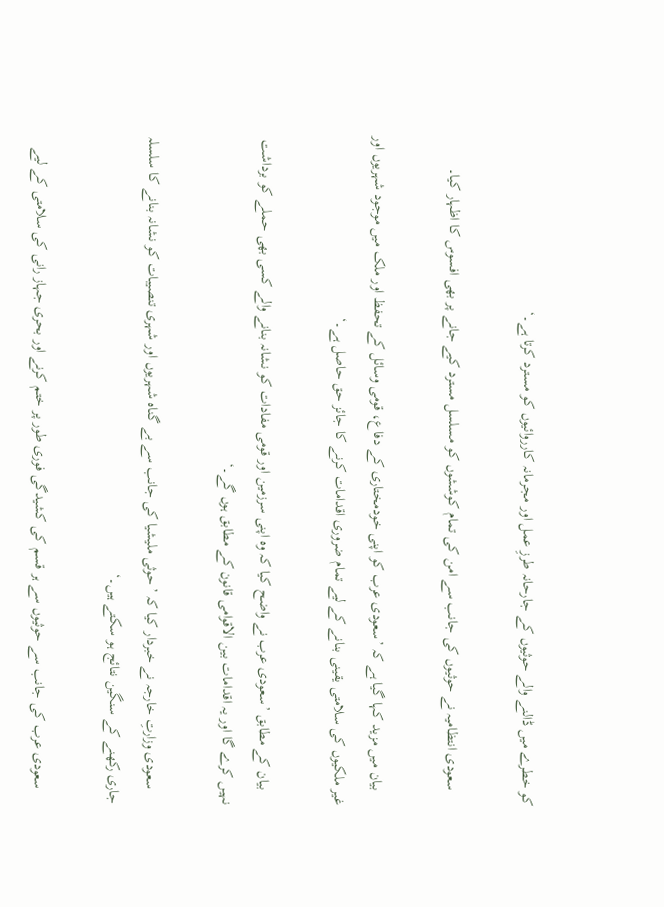کو خطرے میں ڈالنے والے حوثیوں کے جارحانہ طرزِ عمل اور مجرمانہ کارروائیوں کو مسترد کرتا ہے۔‘

    سعودی انتظامیہ نے حوثیوں کی جانب سے امن کی تمام کوششوں کو مسلسل مسترد کیے جانے پر بھی افسوس کا اظہار کیا۔

    بیان میں مزید کہا گیا ہے کہ ’سعودی عرب کو اپنی خودمختاری کے دفاع، قومی وسائل کے تحفظ اور ملک میں موجود شہریوں اور غیر ملکیوں کی سلامتی یقینی بنانے کے لیے تمام ضروری اقدامات کرنے کا جائز حق حاصل ہے۔‘

    بیان کے مطابق ’سعودی عرب نے واضح کیا کہ وہ اپنی سرزمین اور قومی مفادات کو نشانہ بنانے والے کسی بھی حملے کو برداشت نہیں کرے گا اور یہ اقدامات بین الاقوامی قانون کے مطابق ہوں گے۔‘

    سعودی وزارتِ خارجہ نے خبردار کیا کہ ’حوثی ملیشیا کی جانب سے بے گناہ شہریوں اور شہری تنصیبات کو نشانہ بنانے کا سلسلہ جاری رکھنے کے سنگین نتائج ہو سکتے ہیں۔‘

    سعودی عرب کی جانب سے حوثیوں سے ہر قسم کی کشیدگی فوری طور پر ختم کرنے اور بحری جہاز رانی کی سلامتی کے لیے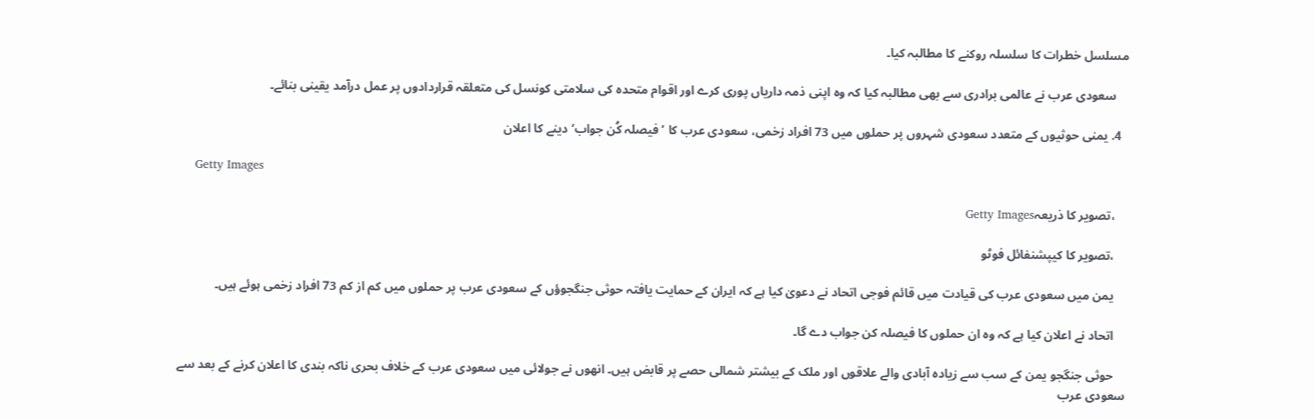مسلسل خطرات کا سلسلہ روکنے کا مطالبہ کیا۔

    سعودی عرب نے عالمی برادری سے بھی مطالبہ کیا کہ وہ اپنی ذمہ داریاں پوری کرے اور اقوام متحدہ کی سلامتی کونسل کی متعلقہ قراردادوں پر عمل درآمد یقینی بنائے۔

  4. یمنی حوثیوں کے متعدد سعودی شہروں پر حملوں میں 73 افراد زخمی، سعودی عرب کا ’فیصلہ کُن جواب‘ دینے کا اعلان

    Getty Images

    ،تصویر کا ذریعہGetty Images

    ،تصویر کا کیپشنفائل فوٹو

    یمن میں سعودی عرب کی قیادت میں قائم فوجی اتحاد نے دعویٰ کیا ہے کہ ایران کے حمایت یافتہ حوثی جنگجوؤں کے سعودی عرب پر حملوں میں کم از کم 73 افراد زخمی ہوئے ہیں۔

    اتحاد نے اعلان کیا ہے کہ وہ ان حملوں کا فیصلہ کن جواب دے گا۔

    حوثی جنگجو یمن کے سب سے زیادہ آبادی والے علاقوں اور ملک کے بیشتر شمالی حصے پر قابض ہیں۔ انھوں نے جولائی میں سعودی عرب کے خلاف بحری ناکہ بندی کا اعلان کرنے کے بعد سے سعودی عرب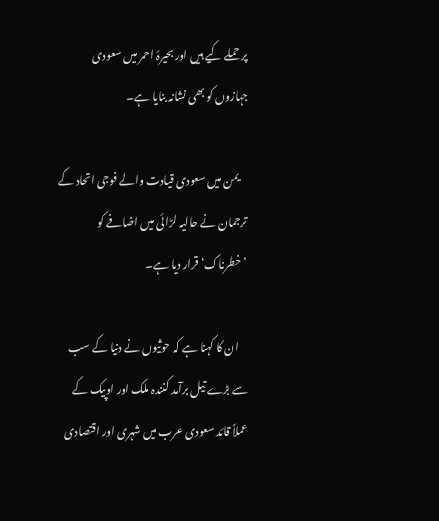پر حملے کیے ہیں اور بحیرۂ احمر میں سعودی جہازوں کو بھی نشانہ بنایا ہے۔

    یمن میں سعودی قیادت والے فوجی اتحاد کے ترجمان نے حالیہ لڑائی میں اضافے کو ’خطرناک‘ قرار دیا ہے۔

    ان کا کہنا ہے کہ حوثیوں نے دنیا کے سب سے بڑے تیل برآمد کنندہ ملک اور اوپیک کے عملاً قائد سعودی عرب میں شہری اور اقتصادی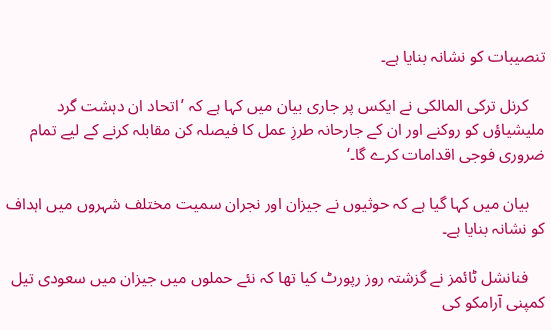تنصیبات کو نشانہ بنایا ہے۔

    کرنل ترکی المالکی نے ایکس پر جاری بیان میں کہا ہے کہ ’اتحاد ان دہشت گرد ملیشیاؤں کو روکنے اور ان کے جارحانہ طرزِ عمل کا فیصلہ کن مقابلہ کرنے کے لیے تمام ضروری فوجی اقدامات کرے گا۔‘

    بیان میں کہا گیا ہے کہ حوثیوں نے جیزان اور نجران سمیت مختلف شہروں میں اہداف کو نشانہ بنایا ہے۔

    فنانشل ٹائمز نے گزشتہ روز رپورٹ کیا تھا کہ نئے حملوں میں جیزان میں سعودی تیل کمپنی آرامکو کی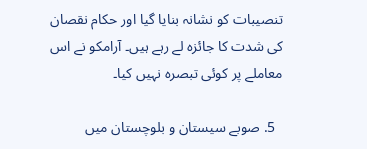تنصیبات کو نشانہ بنایا گیا اور حکام نقصان کی شدت کا جائزہ لے رہے ہیں۔ آرامکو نے اس معاملے پر کوئی تبصرہ نہیں کیا۔

  5. صوبے سیستان و بلوچستان میں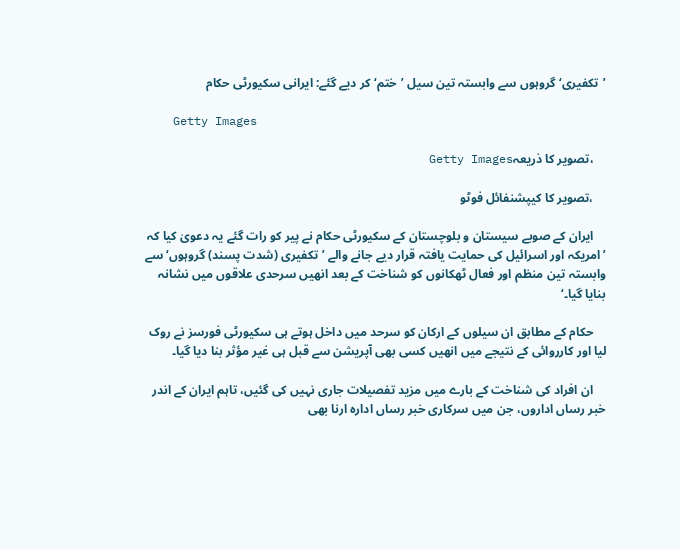’تکفیری‘ گروہوں سے وابستہ تین سیل ’ختم‘ کر دیے گئے: ایرانی سکیورٹی حکام

    Getty Images

    ،تصویر کا ذریعہGetty Images

    ،تصویر کا کیپشنفائل فوٹو

    ایران کے صوبے سیستان و بلوچستان کے سکیورٹی حکام نے پیر کو رات گئے یہ دعویٰ کیا کہ ’امریکہ اور اسرائیل کی حمایت یافتہ قرار دیے جانے والے ’تکفیری (شدت پسند) گروہوں‘ سے وابستہ تین منظم اور فعال ٹھکانوں کو شناخت کے بعد انھیں سرحدی علاقوں میں نشانہ بنایا گیا۔‘

    حکام کے مطابق ان سیلوں کے ارکان کو سرحد میں داخل ہوتے ہی سکیورٹی فورسز نے روک لیا اور کارروائی کے نتیجے میں انھیں کسی بھی آپریشن سے قبل ہی غیر مؤثر بنا دیا گیا۔

    ان افراد کی شناخت کے بارے میں مزید تفصیلات جاری نہیں کی گئیں، تاہم ایران کے اندر خبر رساں اداروں، جن میں سرکاری خبر رساں ادارہ ارنا بھی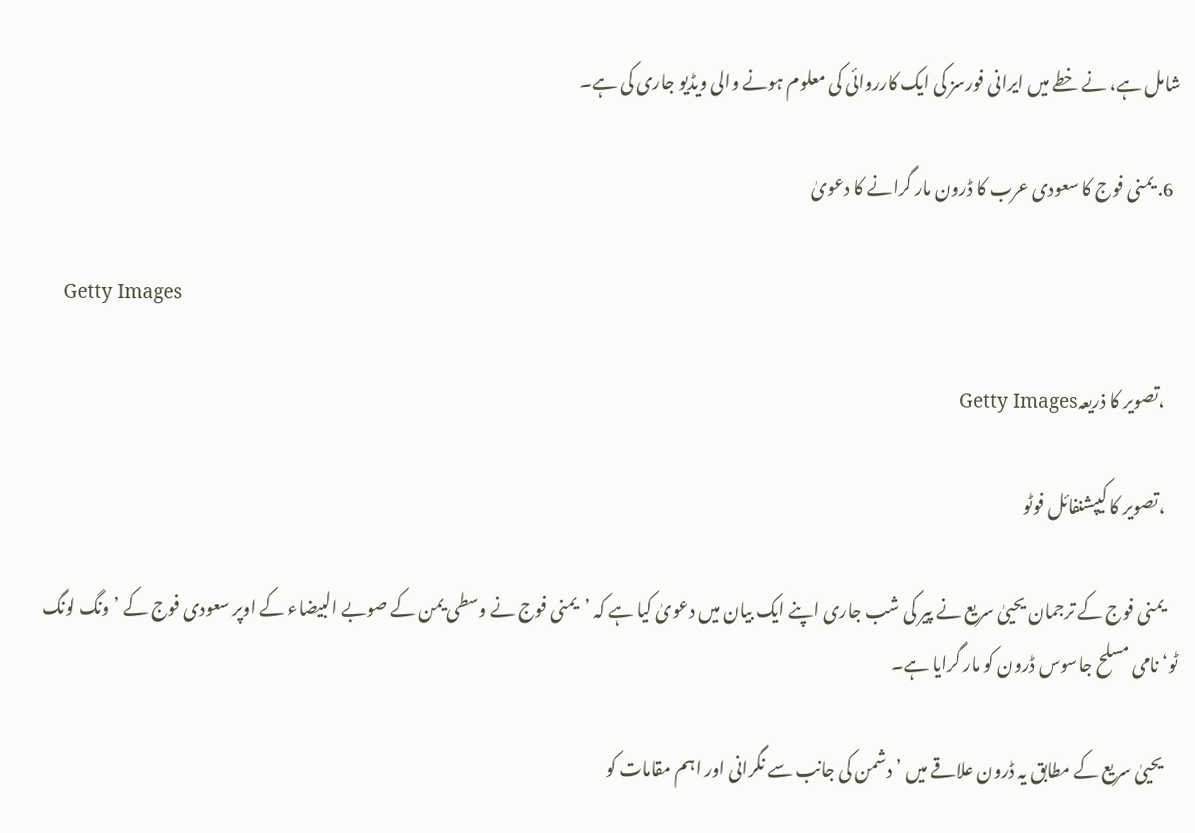شامل ہے، نے خطے میں ایرانی فورسز کی ایک کارروائی کی معلوم ہونے والی ویڈیو جاری کی ہے۔

  6. یمنی فوج کا سعودی عرب کا ڈرون مار گرانے کا دعویٰ

    Getty Images

    ،تصویر کا ذریعہGetty Images

    ،تصویر کا کیپشنفائل فوٹو

    یمنی فوج کے ترجمان یحییٰ سریع نے پیر کی شب جاری اپنے ایک بیان میں دعویٰ کیا ہے کہ ’یمنی فوج نے وسطی یمن کے صوبے البیضاء کے اوپر سعودی فوج کے ’ونگ لونگ ٹو‘ نامی مسلح جاسوس ڈرون کو مار گرایا ہے۔

    یحییٰ سریع کے مطابق یہ ڈرون علاقے میں ’دشمن کی جانب سے نگرانی اور اہم مقامات کو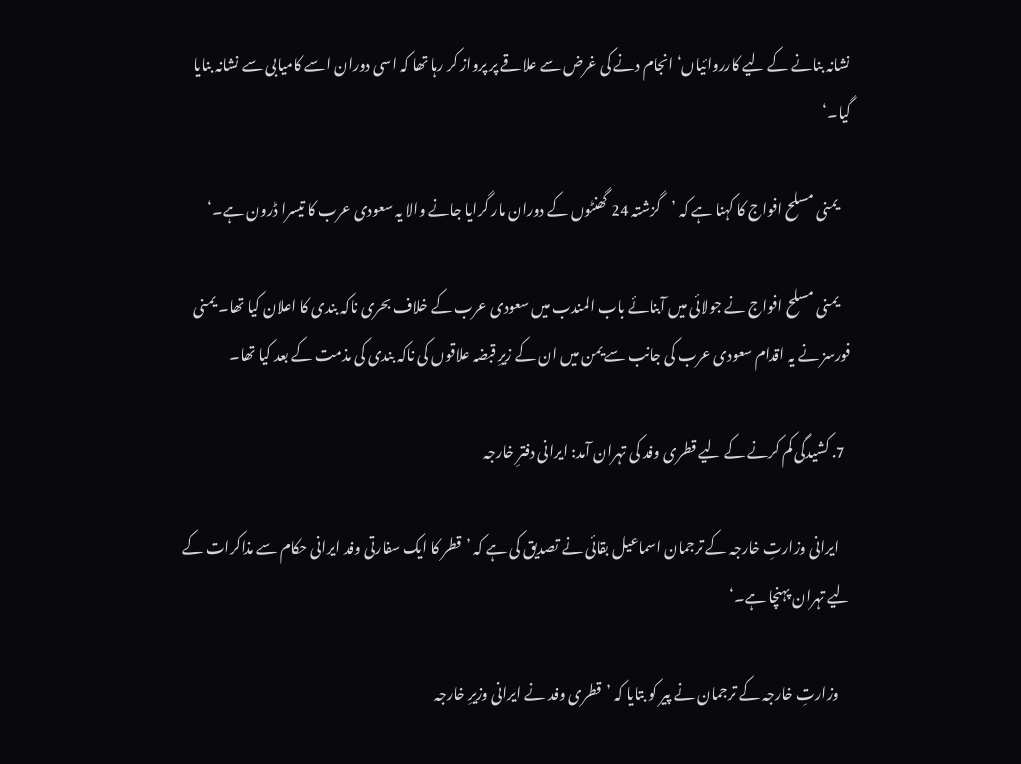نشانہ بنانے کے لیے کارروائیاں‘ انجام دنے کی غرض سے علاقے پر پرواز کر رہا تھا کہ اسی دوران اسے کامیابی سے نشانہ بنایا گیا۔‘

    یمنی مسلح افواج کا کہنا ہے کہ ’گزشتہ 24 گھنٹوں کے دوران مار گرایا جانے والا یہ سعودی عرب کا تیسرا ڈرون ہے۔‘

    یمنی مسلح افواج نے جولائی میں آبنائے باب المندب میں سعودی عرب کے خلاف بحری ناکہ بندی کا اعلان کیا تھا۔ یمنی فورسز نے یہ اقدام سعودی عرب کی جانب سے یمن میں ان کے زیرِ قبضہ علاقوں کی ناکہ بندی کی مذمت کے بعد کیا تھا۔

  7. کشیدگی کم کرنے کے لیے قطری وفد کی تہران آمد: ایرانی دفترِ خارجہ

    ایرانی وزارتِ خارجہ کے ترجمان اسماعیل بقائی نے تصدیق کی ہے کہ ’قطر کا ایک سفارتی وفد ایرانی حکام سے مذاکرات کے لیے تہران پہنچا ہے۔‘

    وزارتِ خارجہ کے ترجمان نے پیر کو بتایا کہ ’قطری وفد نے ایرانی وزیرِ خارجہ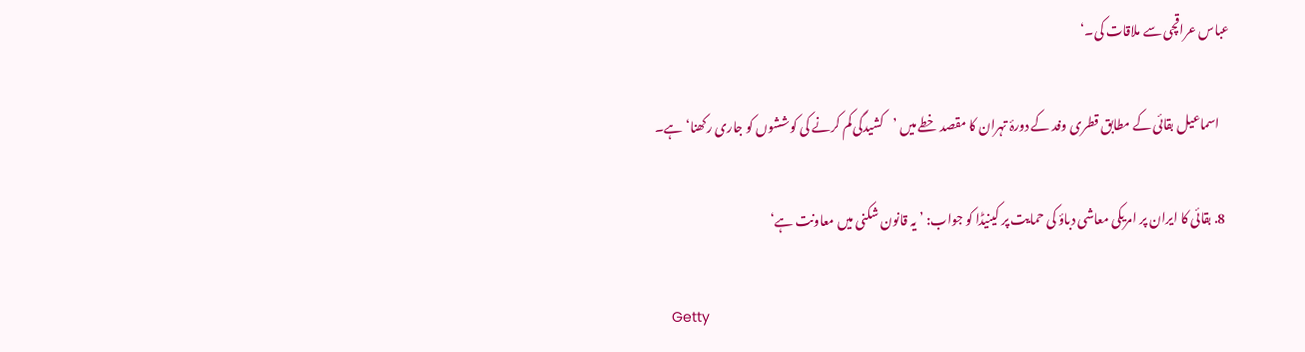عباس عراقچی سے ملاقات کی۔‘

    اسماعیل بقائی کے مطابق قطری وفد کے دورۂ تہران کا مقصد خطے میں ’کشیدگی کم کرنے کی کوششوں کو جاری رکھنا‘ ہے۔

  8. بقائی کا ایران پر امریکی معاشی دباؤ کی حمایت پر کینیڈا کو جواب: ’یہ قانون شکنی میں معاونت ہے‘

    Getty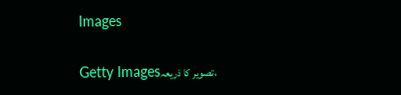Images

    ،تصویر کا ذریعہGetty Images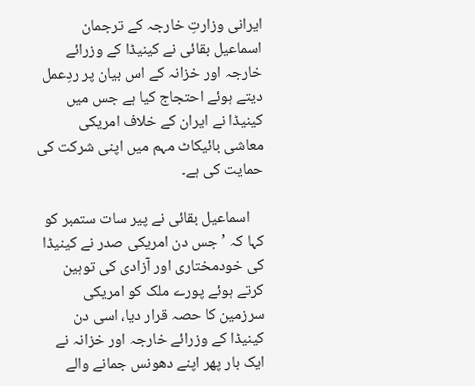ایرانی وزارتِ خارجہ کے ترجمان اسماعیل بقائی نے کینیڈا کے وزرائے خارجہ اور خزانہ کے اس بیان پر ردِعمل دیتے ہوئے احتجاج کیا ہے جس میں کینیڈا نے ایران کے خلاف امریکی معاشی بائیکاٹ مہم میں اپنی شرکت کی حمایت کی ہے۔

    اسماعیل بقائی نے پیر سات ستمبر کو کہا کہ ’جس دن امریکی صدر نے کینیڈا کی خودمختاری اور آزادی کی توہین کرتے ہوئے پورے ملک کو امریکی سرزمین کا حصہ قرار دیا، اسی دن کینیڈا کے وزرائے خارجہ اور خزانہ نے ایک بار پھر اپنے دھونس جمانے والے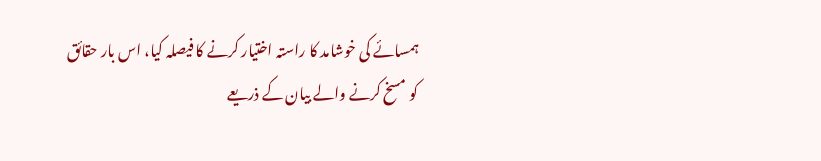ہمسائے کی خوشامد کا راستہ اختیار کرنے کا فیصلہ کیا، اس بار حقائق کو مسخ کرنے والے بیان کے ذریعے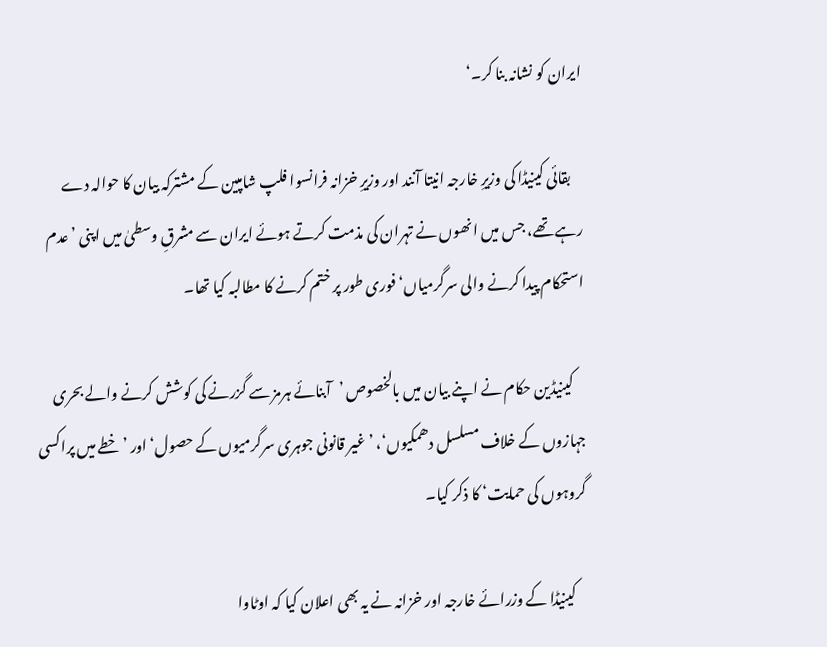ایران کو نشانہ بنا کر۔‘

    بقائی کینیڈا کی وزیرِ خارجہ انیتا آنند اور وزیرِ خزانہ فرانسوا فلپ شامپین کے مشترکہ بیان کا حوالہ دے رہے تھے، جس میں انھوں نے تہران کی مذمت کرتے ہوئے ایران سے مشرقِ وسطیٰ میں اپنی ’عدم استحکام پیدا کرنے والی سرگرمیاں‘ فوری طور پر ختم کرنے کا مطالبہ کیا تھا۔

    کینیڈین حکام نے اپنے بیان میں بالخصوص ’آبنائے ہرمز سے گزرنے کی کوشش کرنے والے بحری جہازوں کے خلاف مسلسل دھمکیوں‘، ’غیر قانونی جوہری سرگرمیوں کے حصول‘ اور ’خطے میں پراکسی گروہوں کی حمایت‘ کا ذکر کیا۔

    کینیڈا کے وزرائے خارجہ اور خزانہ نے یہ بھی اعلان کیا کہ اوٹاوا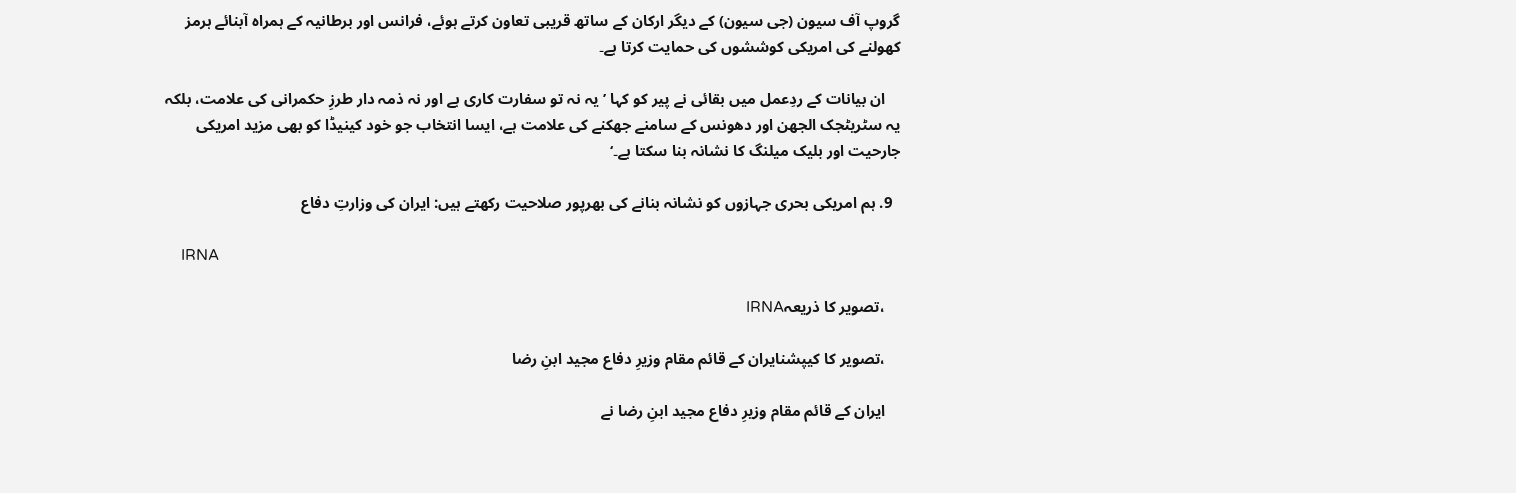گروپ آف سیون (جی سیون) کے دیگر ارکان کے ساتھ قریبی تعاون کرتے ہوئے، فرانس اور برطانیہ کے ہمراہ آبنائے ہرمز کھولنے کی امریکی کوششوں کی حمایت کرتا ہے۔

    ان بیانات کے ردِعمل میں بقائی نے پیر کو کہا ’یہ نہ تو سفارت کاری ہے اور نہ ذمہ دار طرزِ حکمرانی کی علامت، بلکہ یہ سٹریٹجک الجھن اور دھونس کے سامنے جھکنے کی علامت ہے، ایسا انتخاب جو خود کینیڈا کو بھی مزید امریکی جارحیت اور بلیک میلنگ کا نشانہ بنا سکتا ہے۔‘

  9. ہم امریکی بحری جہازوں کو نشانہ بنانے کی بھرپور صلاحیت رکھتے ہیں: ایران کی وزارتِ دفاع

    IRNA

    ،تصویر کا ذریعہIRNA

    ،تصویر کا کیپشنایران کے قائم مقام وزیرِ دفاع مجید ابنِ رضا

    ایران کے قائم مقام وزیرِ دفاع مجید ابنِ رضا نے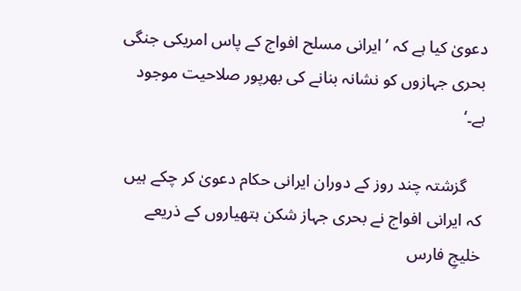دعویٰ کیا ہے کہ ’ایرانی مسلح افواج کے پاس امریکی جنگی بحری جہازوں کو نشانہ بنانے کی بھرپور صلاحیت موجود ہے۔‘

    گزشتہ چند روز کے دوران ایرانی حکام دعویٰ کر چکے ہیں کہ ایرانی افواج نے بحری جہاز شکن ہتھیاروں کے ذریعے خلیجِ فارس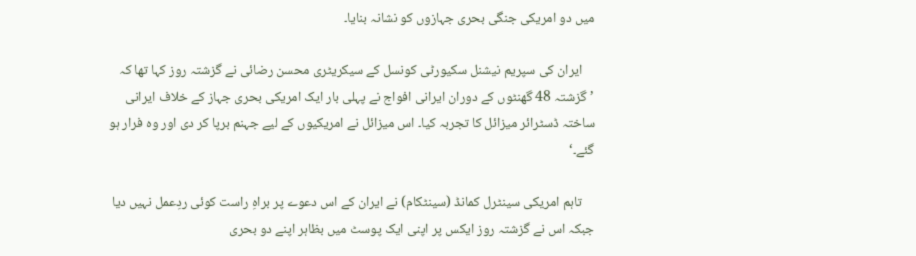میں دو امریکی جنگی بحری جہازوں کو نشانہ بنایا۔

    ایران کی سپریم نیشنل سکیورٹی کونسل کے سیکریٹری محسن رضائی نے گزشتہ روز کہا تھا کہ ’گزشتہ 48 گھنٹوں کے دوران ایرانی افواج نے پہلی بار ایک امریکی بحری جہاز کے خلاف ایرانی ساختہ ڈسٹرائر میزائل کا تجربہ کیا۔ اس میزائل نے امریکیوں کے لیے جہنم برپا کر دی اور وہ فرار ہو گئے۔‘

    تاہم امریکی سینٹرل کمانڈ (سینٹکام) نے ایران کے اس دعوے پر براہِ راست کوئی ردِعمل نہیں دیا جبکہ اس نے گزشتہ روز ایکس پر اپنی ایک پوسٹ میں بظاہر اپنے دو بحری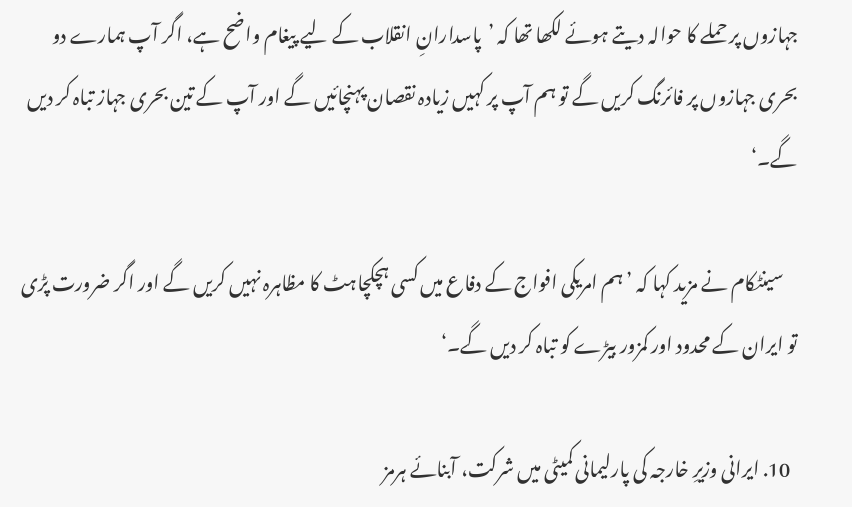جہازوں پر حملے کا حوالہ دیتے ہوئے لکھا تھا کہ ’پاسدارانِ انقلاب کے لیے پیغام واضح ہے، اگر آپ ہمارے دو بحری جہازوں پر فائرنگ کریں گے تو ہم آپ پر کہیں زیادہ نقصان پہنچائیں گے اور آپ کے تین بحری جہاز تباہ کر دیں گے۔‘

    سینٹکام نے مزید کہا کہ ’ہم امریکی افواج کے دفاع میں کسی ہچکچاہٹ کا مظاہرہ نہیں کریں گے اور اگر ضرورت پڑی تو ایران کے محدود اور کمزور بیڑے کو تباہ کر دیں گے۔‘

  10. ایرانی وزیرِ خارجہ کی پارلیمانی کمیٹی میں شرکت، آبنائے ہرمز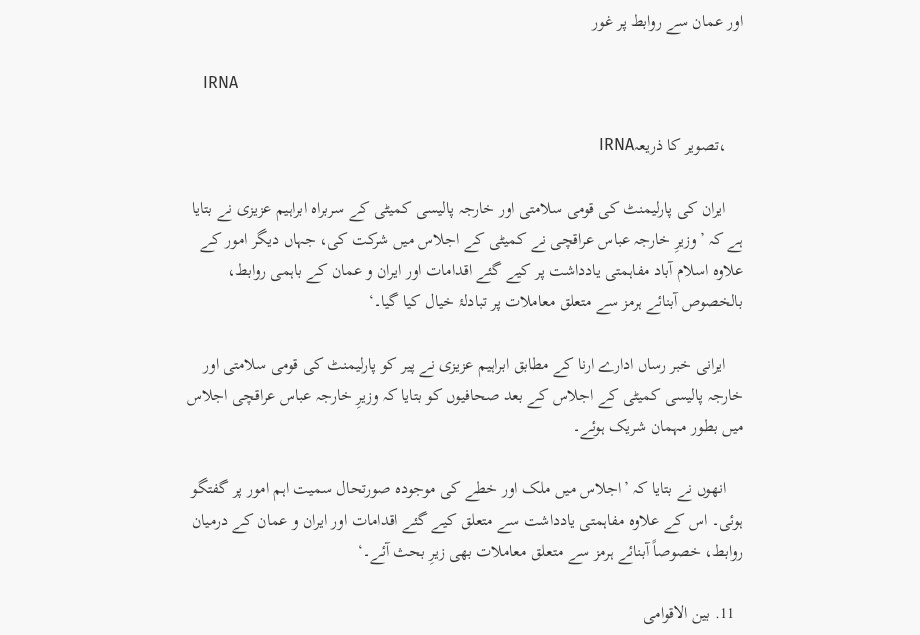اور عمان سے روابط پر غور

    IRNA

    ،تصویر کا ذریعہIRNA

    ایران کی پارلیمنٹ کی قومی سلامتی اور خارجہ پالیسی کمیٹی کے سربراہ ابراہیم عزیزی نے بتایا ہے کہ ’وزیرِ خارجہ عباس عراقچی نے کمیٹی کے اجلاس میں شرکت کی، جہاں دیگر امور کے علاوہ اسلام آباد مفاہمتی یادداشت پر کیے گئے اقدامات اور ایران و عمان کے باہمی روابط، بالخصوص آبنائے ہرمز سے متعلق معاملات پر تبادلۂ خیال کیا گیا۔‘

    ایرانی خبر رساں ادارے ارنا کے مطابق ابراہیم عزیزی نے پیر کو پارلیمنٹ کی قومی سلامتی اور خارجہ پالیسی کمیٹی کے اجلاس کے بعد صحافیوں کو بتایا کہ وزیرِ خارجہ عباس عراقچی اجلاس میں بطور مہمان شریک ہوئے۔

    انھوں نے بتایا کہ ’اجلاس میں ملک اور خطے کی موجودہ صورتحال سمیت اہم امور پر گفتگو ہوئی۔ اس کے علاوہ مفاہمتی یادداشت سے متعلق کیے گئے اقدامات اور ایران و عمان کے درمیان روابط، خصوصاً آبنائے ہرمز سے متعلق معاملات بھی زیرِ بحث آئے۔‘

  11. بین الاقوامی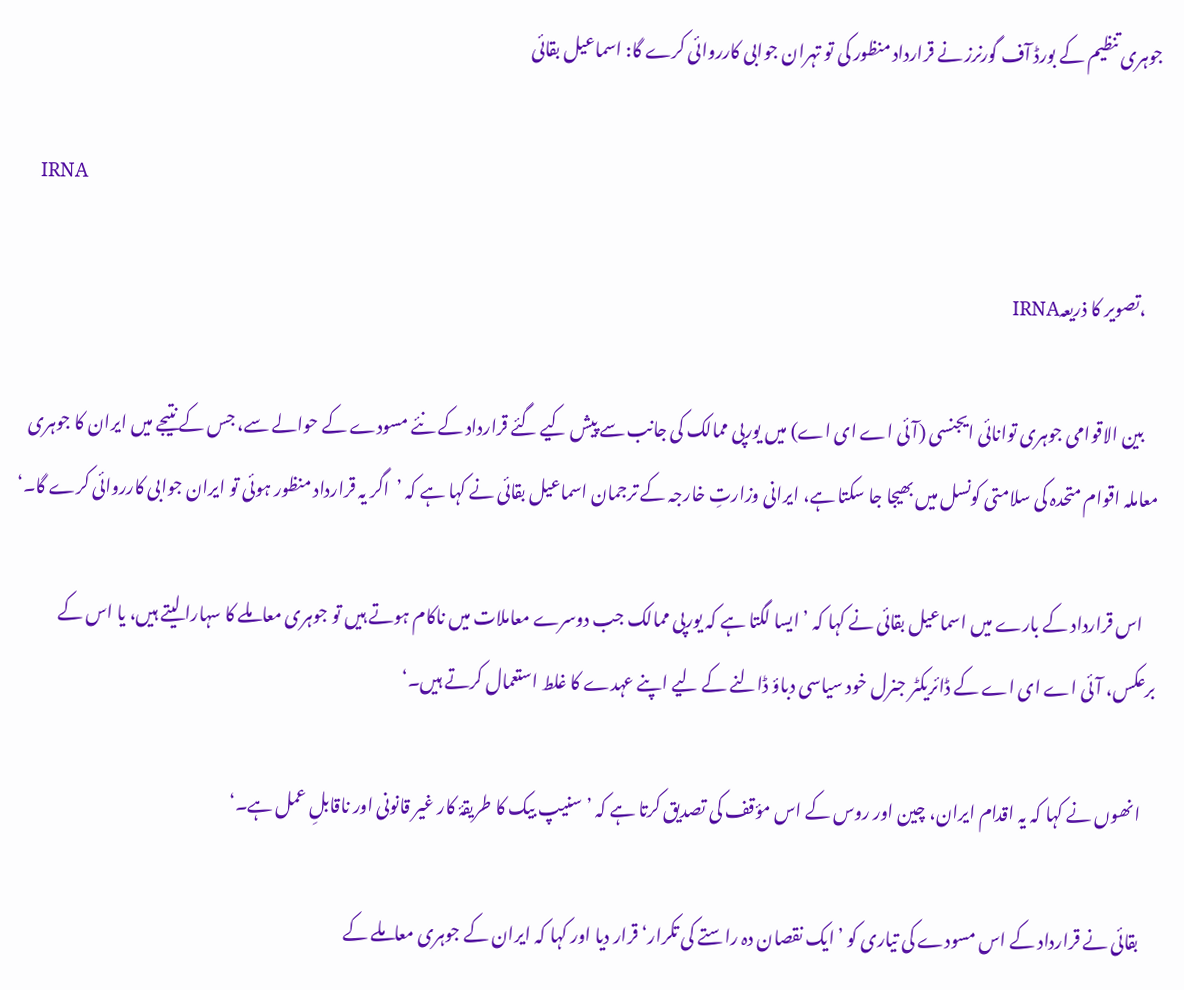جوہری تنظیم کے بورڈ آف گورنرز نے قرارداد منظور کی تو تہران جوابی کارروائی کرے گا: اسماعیل بقائی

    IRNA

    ،تصویر کا ذریعہIRNA

    بین الاقوامی جوہری توانائی ایجنسی (آئی اے ای اے) میں یورپی ممالک کی جانب سے پیش کیے گئے قرارداد کے نئے مسودے کے حوالے سے، جس کے نتیجے میں ایران کا جوہری معاملہ اقوام متحدہ کی سلامتی کونسل میں بھیجا جا سکتا ہے، ایرانی وزارتِ خارجہ کے ترجمان اسماعیل بقائی نے کہا ہے کہ ’اگر یہ قرارداد منظور ہوئی تو ایران جوابی کارروائی کرے گا۔‘

    اس قرارداد کے بارے میں اسماعیل بقائی نے کہا کہ ’ایسا لگتا ہے کہ یورپی ممالک جب دوسرے معاملات میں ناکام ہوتے ہیں تو جوہری معاملے کا سہارا لیتے ہیں، یا اس کے برعکس، آئی اے ای اے کے ڈائریکٹر جنرل خود سیاسی دباؤ ڈالنے کے لیے اپنے عہدے کا غلط استعمال کرتے ہیں۔‘

    انھوں نے کہا کہ یہ اقدام ایران، چین اور روس کے اس مؤقف کی تصدیق کرتا ہے کہ ’سنیپ بیک کا طریقۂ کار غیر قانونی اور ناقابلِ عمل ہے۔‘

    بقائی نے قرارداد کے اس مسودے کی تیاری کو ’ایک نقصان دہ راستے کی تکرار‘ قرار دیا اور کہا کہ ایران کے جوہری معاملے کے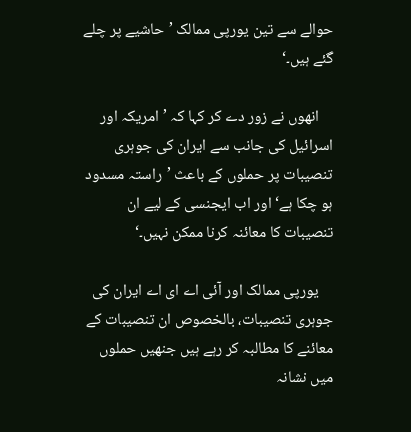حوالے سے تین یورپی ممالک ’حاشیے پر چلے گئے ہیں۔‘

    انھوں نے زور دے کر کہا کہ ’امریکہ اور اسرائیل کی جانب سے ایران کی جوہری تنصیبات پر حملوں کے باعث ’راستہ مسدود ہو چکا ہے‘ اور اب ایجنسی کے لیے ان تنصیبات کا معائنہ کرنا ممکن نہیں۔‘

    یورپی ممالک اور آئی اے ای اے ایران کی جوہری تنصیبات، بالخصوص ان تنصیبات کے معائنے کا مطالبہ کر رہے ہیں جنھیں حملوں میں نشانہ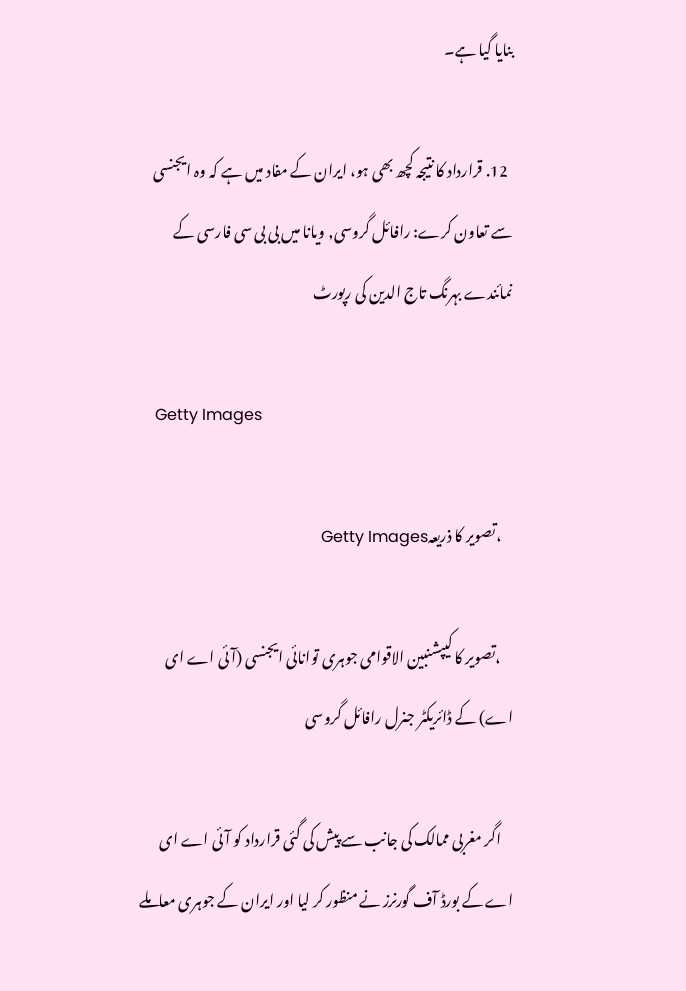بنایا گیا ہے۔

  12. قرارداد کا نتیجہ کچھ بھی ہو، ایران کے مفاد میں ہے کہ وہ ایجنسی سے تعاون کرے: رافائل گروسی, ویانا میں بی بی سی فارسی کے نمائندے بہرنگ تاج الدین کی رپورٹ

    Getty Images

    ،تصویر کا ذریعہGetty Images

    ،تصویر کا کیپشنبین الاقوامی جوہری توانائی ایجنسی (آئی اے ای اے) کے ڈائریکٹر جنرل رافائل گروسی

    اگر مغربی ممالک کی جانب سے پیش کی گئی قرارداد کو آئی اے ای اے کے بورڈ آف گورنرز نے منظور کر لیا اور ایران کے جوہری معاملے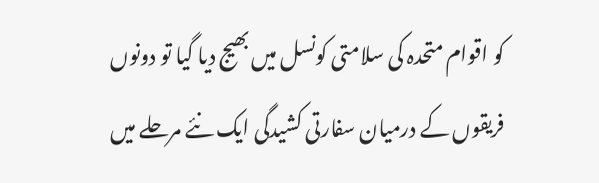کو اقوام متحدہ کی سلامتی کونسل میں بھیج دیا گیا تو دونوں فریقوں کے درمیان سفارتی کشیدگی ایک نئے مرحلے میں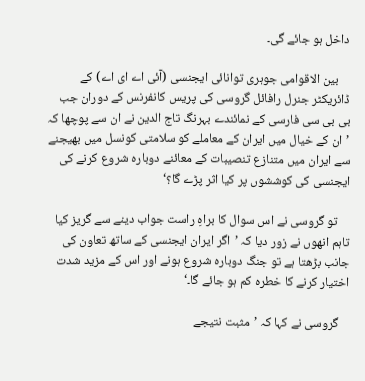داخل ہو جائے گی۔

    بین الاقوامی جوہری توانائی ایجنسی (آئی اے ای اے) کے ڈائریکٹر جنرل رافائل گروسی کی پریس کانفرنس کے دوران جب بی بی سی فارسی کے نمائندے بہرنگ تاج الدین نے ان سے پوچھا کہ ’ان کے خیال میں ایران کے معاملے کو سلامتی کونسل میں بھیجنے سے ایران میں متنازع تنصیبات کے معائنے دوبارہ شروع کرنے کی ایجنسی کی کوششوں پر کیا اثر پڑے گا؟‘

    تو گروسی نے اس سوال کا براہِ راست جواب دینے سے گریز کیا تاہم انھوں نے زور دیا کہ ’اگر ایران ایجنسی کے ساتھ تعاون کی جانب بڑھتا ہے تو جنگ دوبارہ شروع ہونے اور اس کے مزید شدت اختیار کرنے کا خطرہ کم ہو جائے گا۔‘

    گروسی نے کہا کہ ’مثبت نتیجے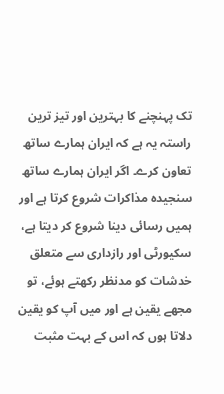تک پہنچنے کا بہترین اور تیز ترین راستہ یہ ہے کہ ایران ہمارے ساتھ تعاون کرے۔ اگر ایران ہمارے ساتھ سنجیدہ مذاکرات شروع کرتا ہے اور ہمیں رسائی دینا شروع کر دیتا ہے، سکیورٹی اور رازداری سے متعلق خدشات کو مدنظر رکھتے ہوئے، تو مجھے یقین ہے اور میں آپ کو یقین دلاتا ہوں کہ اس کے بہت مثبت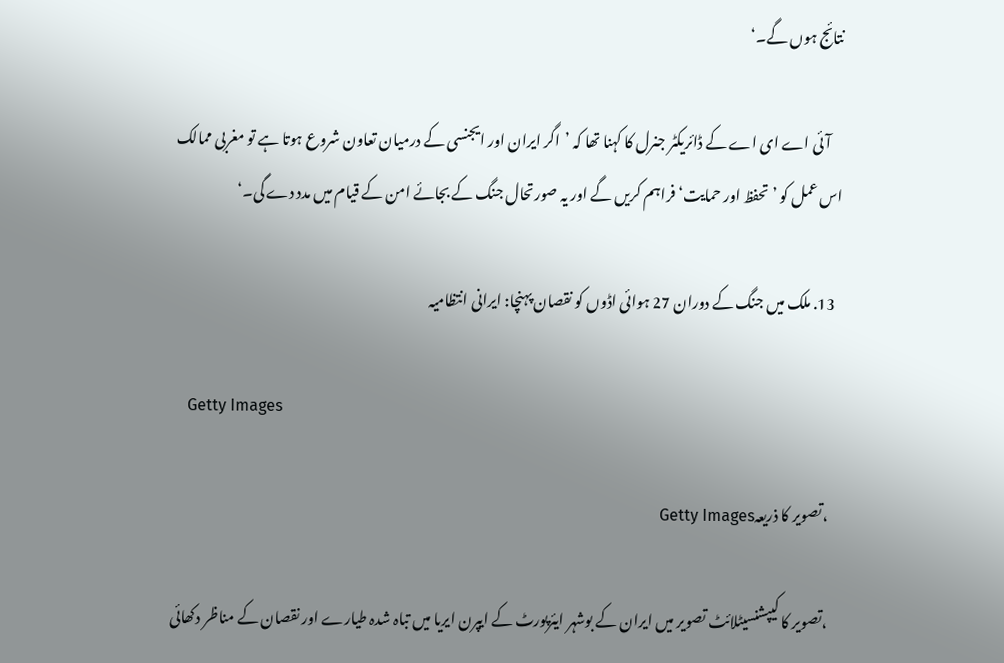نتائج ہوں گے۔‘

    آئی اے ای اے کے ڈائریکٹر جنرل کا کہنا تھا کہ ’اگر ایران اور ایجنسی کے درمیان تعاون شروع ہوتا ہے تو مغربی ممالک اس عمل کو ’تحفظ اور حمایت‘ فراہم کریں گے اور یہ صورتحال جنگ کے بجائے امن کے قیام میں مدد دے گی۔‘

  13. ملک میں جنگ کے دوران 27 ہوائی اڈوں کو نقصان پہنچا: ایرانی انتظامیہ

    Getty Images

    ،تصویر کا ذریعہGetty Images

    ،تصویر کا کیپشنسیٹلائٹ تصویر میں ایران کے بوشہر ایئرپورٹ کے ایپرن ایریا میں تباہ شدہ طیارے اور نقصان کے مناظر دکھائی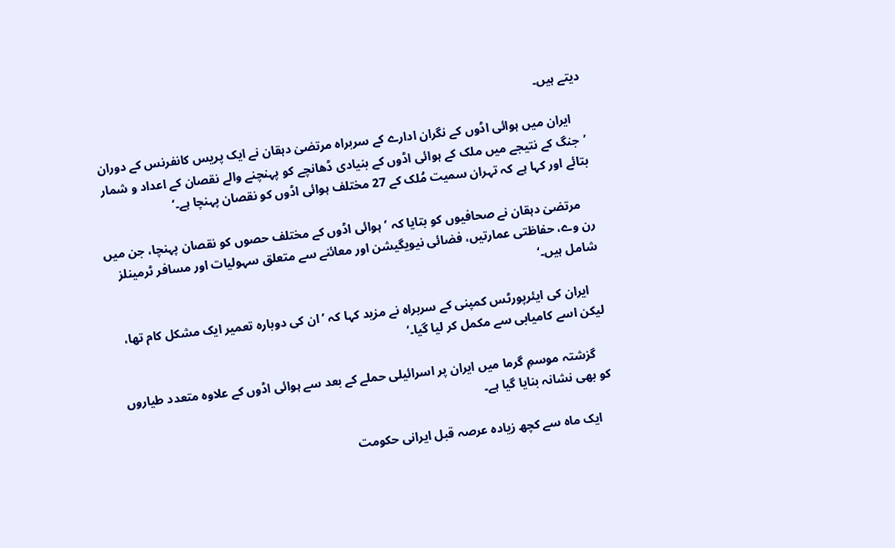دیتے ہیں۔

    ایران میں ہوائی اڈوں کے نگران ادارے کے سربراہ مرتضیٰ دہقان نے ایک پریس کانفرنس کے دوران ’جنگ کے نتیجے میں ملک کے ہوائی اڈوں کے بنیادی ڈھانچے کو پہنچنے والے نقصان کے اعداد و شمار بتائے اور کہا ہے کہ تہران سمیت مُلک کے 27 مختلف ہوائی اڈوں کو نقصان پہنچا ہے۔‘

    مرتضیٰ دہقان نے صحافیوں کو بتایا کہ ’ہوائی اڈوں کے مختلف حصوں کو نقصان پہنچا، جن میں رن وے، حفاظتی عمارتیں، فضائی نیویگیشن اور معائنے سے متعلق سہولیات اور مسافر ٹرمینلز شامل ہیں۔‘

    ایران کی ایئرپورٹس کمپنی کے سربراہ نے مزید کہا کہ ’ان کی دوبارہ تعمیر ایک مشکل کام تھا، لیکن اسے کامیابی سے مکمل کر لیا گیا۔‘

    گزشتہ موسمِ گرما میں ایران پر اسرائیلی حملے کے بعد سے ہوائی اڈوں کے علاوہ متعدد طیاروں کو بھی نشانہ بنایا گیا ہے۔

    ایک ماہ سے کچھ زیادہ عرصہ قبل ایرانی حکومت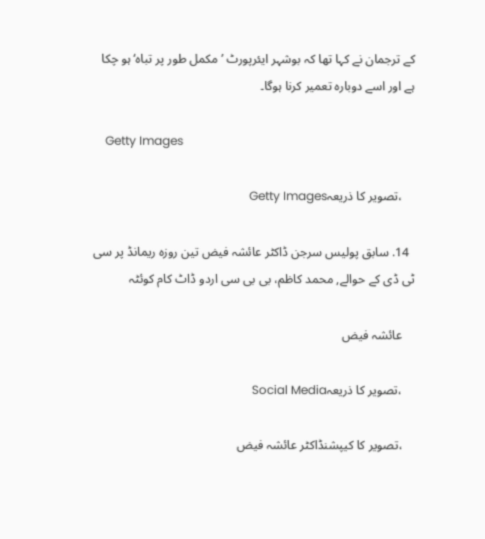کے ترجمان نے کہا تھا کہ بوشہر ایئرپورٹ ’مکمل طور پر تباہ‘ ہو چکا ہے اور اسے دوبارہ تعمیر کرنا ہوگا۔

    Getty Images

    ،تصویر کا ذریعہGetty Images

  14. سابق پولیس سرجن ڈاکٹر عائشہ فیض تین روزہ ریمانڈ پر سی ٹی ڈی کے حوالے, محمد کاظم، بی بی سی اردو ڈاٹ کام کوئٹہ

    عائشہ فیض

    ،تصویر کا ذریعہSocial Media

    ،تصویر کا کیپشنڈاکٹر عائشہ فیض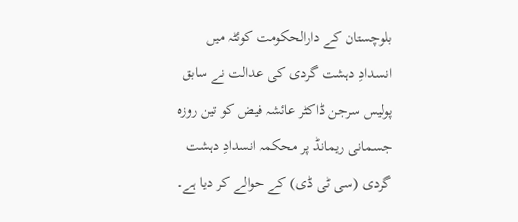بلوچستان کے دارالحکومت کوئٹہ میں انسدادِ دہشت گردی کی عدالت نے سابق پولیس سرجن ڈاکٹر عائشہ فیض کو تین روزہ جسمانی ریمانڈ پر محکمہ انسدادِ دہشت گردی (سی ٹی ڈی) کے حوالے کر دیا ہے۔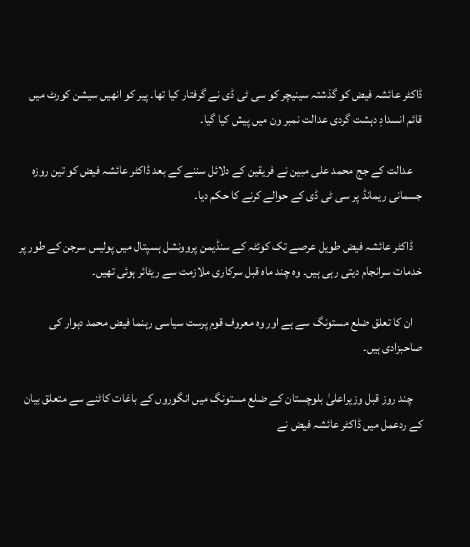ڈاکٹر عائشہ فیض کو گذشتہ سینیچر کو سی ٹی ڈی نے گرفتار کیا تھا۔ پیر کو انھیں سیشن کورٹ میں قائم انسدادِ دہشت گردی عدالت نمبر ون میں پیش کیا گیا۔

    عدالت کے جج محمد علی مبین نے فریقین کے دلائل سننے کے بعد ڈاکٹر عائشہ فیض کو تین روزہ جسمانی ریمانڈ پر سی ٹی ڈی کے حوالے کرنے کا حکم دیا۔

    ڈاکٹر عائشہ فیض طویل عرصے تک کوئٹہ کے سنڈیمن پروونشل ہسپتال میں پولیس سرجن کے طور پر خدمات سرانجام دیتی رہی ہیں۔ وہ چند ماہ قبل سرکاری ملازمت سے ریٹائر ہوئی تھیں۔

    ان کا تعلق ضلع مستونگ سے ہے اور وہ معروف قوم پرست سیاسی رہنما فیض محمد دہوار کی صاحبزادی ہیں۔

    چند روز قبل وزیراعلیٰ بلوچستان کے ضلع مستونگ میں انگوروں کے باغات کاٹنے سے متعلق بیان کے ردعمل میں ڈاکٹر عائشہ فیض نے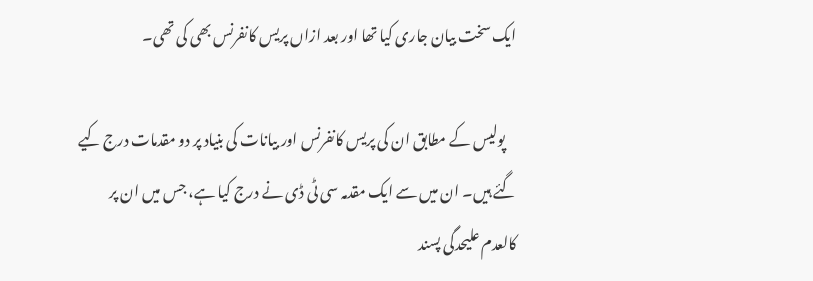ایک سخت بیان جاری کیا تھا اور بعد ازاں پریس کانفرنس بھی کی تھی۔

    پولیس کے مطابق ان کی پریس کانفرنس اور بیانات کی بنیاد پر دو مقدمات درج کیے گئے ہیں۔ ان میں سے ایک مقدمہ سی ٹی ڈی نے درج کیا ہے، جس میں ان پر کالعدم علیحدگی پسند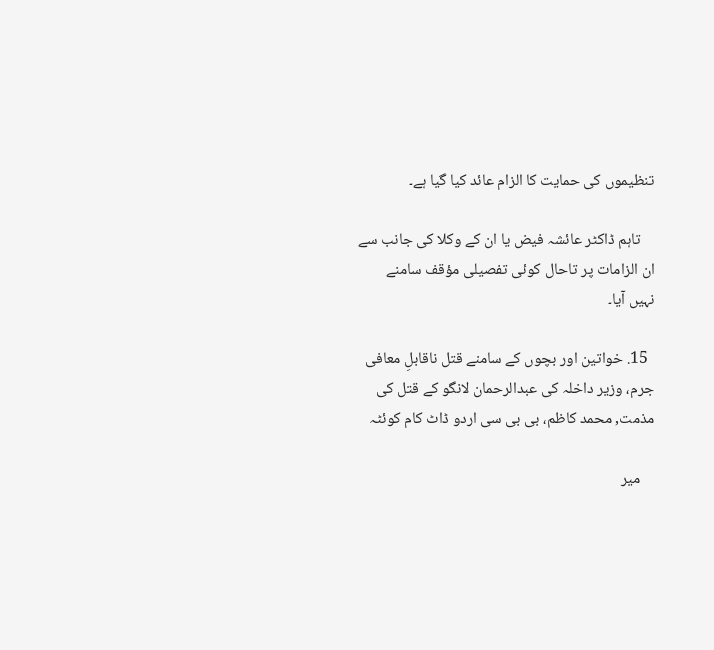تنظیموں کی حمایت کا الزام عائد کیا گیا ہے۔

    تاہم ڈاکٹر عائشہ فیض یا ان کے وکلا کی جانب سے ان الزامات پر تاحال کوئی تفصیلی مؤقف سامنے نہیں آیا۔

  15. خواتین اور بچوں کے سامنے قتل ناقابلِ معافی جرم، وزیر داخلہ کی عبدالرحمان لانگو کے قتل کی مذمت, محمد کاظم، بی بی سی اردو ڈاٹ کام کوئٹہ

    میر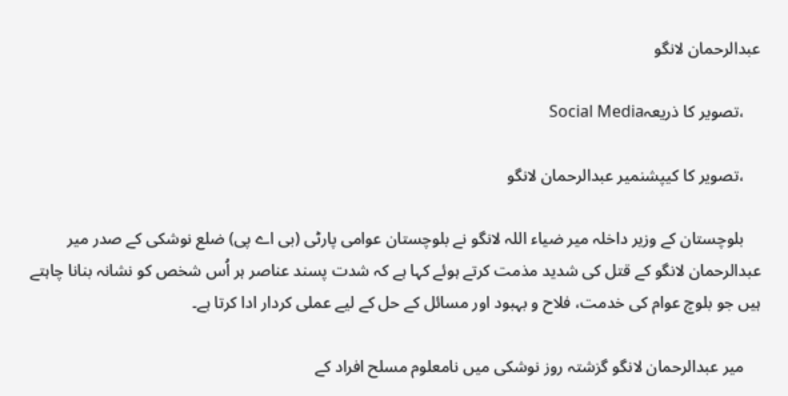عبدالرحمان لانگو

    ،تصویر کا ذریعہSocial Media

    ،تصویر کا کیپشنمیر عبدالرحمان لانگو

    بلوچستان کے وزیر داخلہ میر ضیاء اللہ لانگو نے بلوچستان عوامی پارٹی (بی اے پی) ضلع نوشکی کے صدر میر عبدالرحمان لانگو کے قتل کی شدید مذمت کرتے ہوئے کہا ہے کہ شدت پسند عناصر ہر اُس شخص کو نشانہ بنانا چاہتے ہیں جو بلوچ عوام کی خدمت، فلاح و بہبود اور مسائل کے حل کے لیے عملی کردار ادا کرتا ہے۔

    میر عبدالرحمان لانگو گزشتہ روز نوشکی میں نامعلوم مسلح افراد کے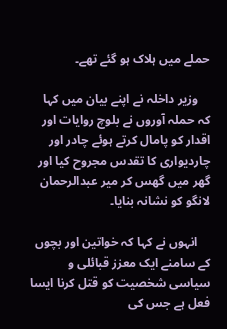حملے میں ہلاک ہو گئے تھے۔

    وزیر داخلہ نے اپنے بیان میں کہا کہ حملہ آوروں نے بلوچ روایات اور اقدار کو پامال کرتے ہوئے چادر اور چاردیواری کا تقدس مجروح کیا اور گھر میں گھس کر میر عبدالرحمان لانگو کو نشانہ بنایا۔

    انہوں نے کہا کہ خواتین اور بچوں کے سامنے ایک معزز قبائلی و سیاسی شخصیت کو قتل کرنا ایسا فعل ہے جس کی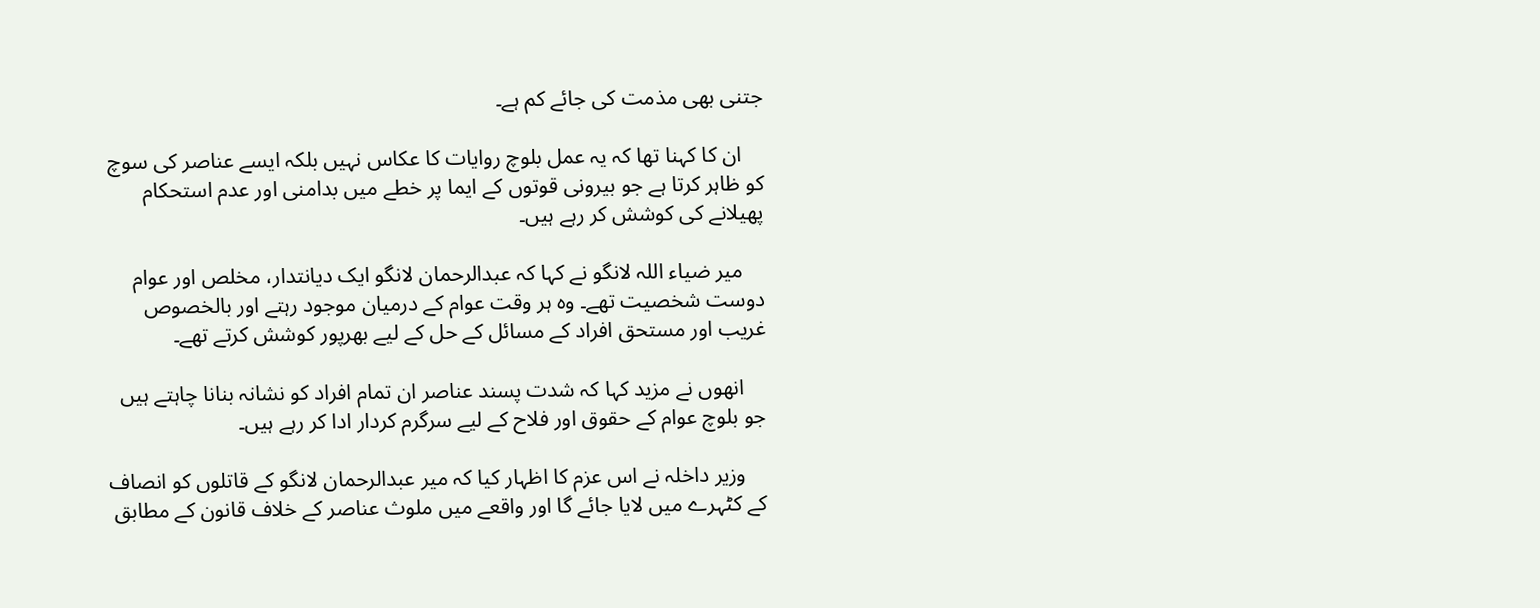جتنی بھی مذمت کی جائے کم ہے۔

    ان کا کہنا تھا کہ یہ عمل بلوچ روایات کا عکاس نہیں بلکہ ایسے عناصر کی سوچ کو ظاہر کرتا ہے جو بیرونی قوتوں کے ایما پر خطے میں بدامنی اور عدم استحکام پھیلانے کی کوشش کر رہے ہیں۔

    میر ضیاء اللہ لانگو نے کہا کہ عبدالرحمان لانگو ایک دیانتدار، مخلص اور عوام دوست شخصیت تھے۔ وہ ہر وقت عوام کے درمیان موجود رہتے اور بالخصوص غریب اور مستحق افراد کے مسائل کے حل کے لیے بھرپور کوشش کرتے تھے۔

    انھوں نے مزید کہا کہ شدت پسند عناصر ان تمام افراد کو نشانہ بنانا چاہتے ہیں جو بلوچ عوام کے حقوق اور فلاح کے لیے سرگرم کردار ادا کر رہے ہیں۔

    وزیر داخلہ نے اس عزم کا اظہار کیا کہ میر عبدالرحمان لانگو کے قاتلوں کو انصاف کے کٹہرے میں لایا جائے گا اور واقعے میں ملوث عناصر کے خلاف قانون کے مطابق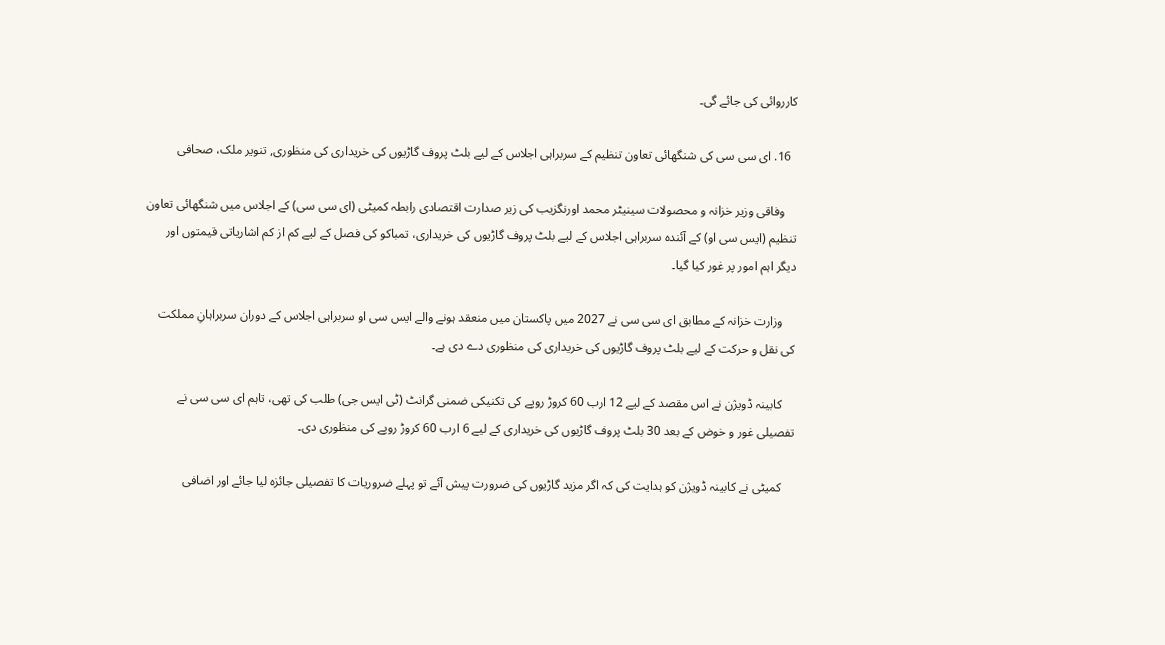کارروائی کی جائے گی۔

  16. ای سی سی کی شنگھائی تعاون تنظیم کے سربراہی اجلاس کے لیے بلٹ پروف گاڑیوں کی خریداری کی منظوری, تنویر ملک، صحافی

    وفاقی وزیر خزانہ و محصولات سینیٹر محمد اورنگزیب کی زیر صدارت اقتصادی رابطہ کمیٹی (ای سی سی) کے اجلاس میں شنگھائی تعاون تنظیم (ایس سی او) کے آئندہ سربراہی اجلاس کے لیے بلٹ پروف گاڑیوں کی خریداری، تمباکو کی فصل کے لیے کم از کم اشاریاتی قیمتوں اور دیگر اہم امور پر غور کیا گیا۔

    وزارت خزانہ کے مطابق ای سی سی نے 2027 میں پاکستان میں منعقد ہونے والے ایس سی او سربراہی اجلاس کے دوران سربراہانِ مملکت کی نقل و حرکت کے لیے بلٹ پروف گاڑیوں کی خریداری کی منظوری دے دی ہے۔

    کابینہ ڈویژن نے اس مقصد کے لیے 12 ارب 60 کروڑ روپے کی تکنیکی ضمنی گرانٹ (ٹی ایس جی) طلب کی تھی، تاہم ای سی سی نے تفصیلی غور و خوض کے بعد 30 بلٹ پروف گاڑیوں کی خریداری کے لیے 6 ارب 60 کروڑ روپے کی منظوری دی۔

    کمیٹی نے کابینہ ڈویژن کو ہدایت کی کہ اگر مزید گاڑیوں کی ضرورت پیش آئے تو پہلے ضروریات کا تفصیلی جائزہ لیا جائے اور اضافی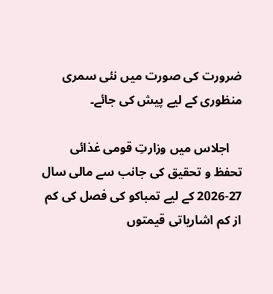ضرورت کی صورت میں نئی سمری منظوری کے لیے پیش کی جائے۔

    اجلاس میں وزارتِ قومی غذائی تحفظ و تحقیق کی جانب سے مالی سال 27-2026 کے لیے تمباکو کی فصل کی کم از کم اشاریاتی قیمتوں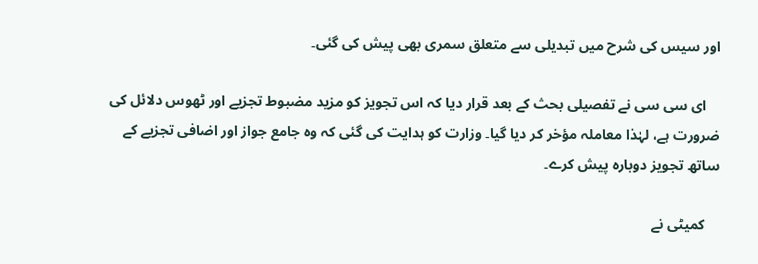اور سیس کی شرح میں تبدیلی سے متعلق سمری بھی پیش کی گئی۔

    ای سی سی نے تفصیلی بحث کے بعد قرار دیا کہ اس تجویز کو مزید مضبوط تجزیے اور ٹھوس دلائل کی ضرورت ہے، لہٰذا معاملہ مؤخر کر دیا گیا۔ وزارت کو ہدایت کی گئی کہ وہ جامع جواز اور اضافی تجزیے کے ساتھ تجویز دوبارہ پیش کرے۔

    کمیٹی نے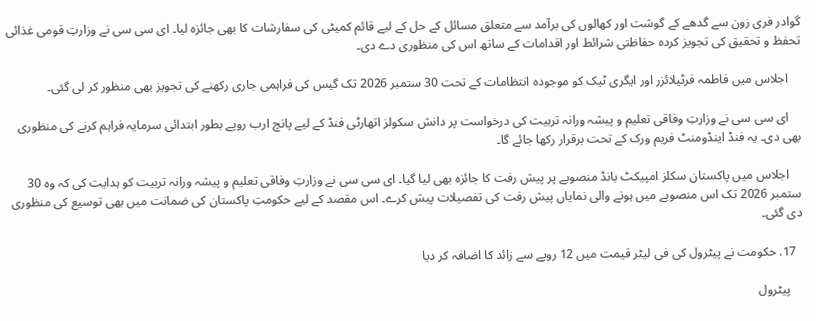گوادر فری زون سے گدھے کے گوشت اور کھالوں کی برآمد سے متعلق مسائل کے حل کے لیے قائم کمیٹی کی سفارشات کا بھی جائزہ لیا۔ ای سی سی نے وزارتِ قومی غذائی تحفظ و تحقیق کی تجویز کردہ حفاظتی شرائط اور اقدامات کے ساتھ اس کی منظوری دے دی۔

    اجلاس میں فاطمہ فرٹیلائزر اور ایگری ٹیک کو موجودہ انتظامات کے تحت 30 ستمبر 2026 تک گیس کی فراہمی جاری رکھنے کی تجویز بھی منظور کر لی گئی۔

    ای سی سی نے وزارتِ وفاقی تعلیم و پیشہ ورانہ تربیت کی درخواست پر دانش سکولز اتھارٹی فنڈ کے لیے پانچ ارب روپے بطور ابتدائی سرمایہ فراہم کرنے کی منظوری بھی دی۔ یہ فنڈ اینڈومنٹ فریم ورک کے تحت برقرار رکھا جائے گا۔

    اجلاس میں پاکستان سکلز امپیکٹ بانڈ منصوبے پر پیش رفت کا جائزہ بھی لیا گیا۔ ای سی سی نے وزارتِ وفاقی تعلیم و پیشہ ورانہ تربیت کو ہدایت کی کہ وہ 30 ستمبر 2026 تک اس منصوبے میں ہونے والی نمایاں پیش رفت کی تفصیلات پیش کرے۔ اس مقصد کے لیے حکومتِ پاکستان کی ضمانت میں بھی توسیع کی منظوری دی گئی۔

  17. حکومت نے پیٹرول کی فی لیٹر قیمت میں 12 روپے سے زائد کا اضافہ کر دیا

    پیٹرول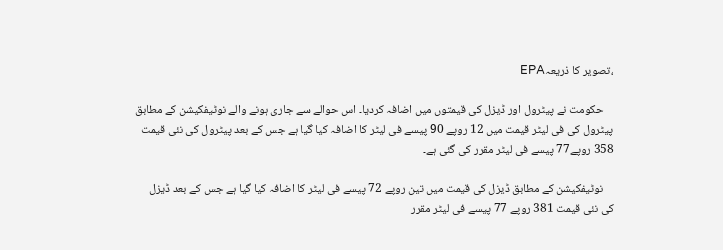،تصویر کا ذریعہEPA

    حکومت نے پیٹرول اور ڈیزل کی قیمتوں میں اضافہ کردیا۔ اس حوالے سے جاری ہونے والے نوٹیفکیشن کے مطابق پیٹرول کی فی لیٹر قیمت میں 12 روپے 90 پیسے فی لیٹر کا اضافہ کیا گیا ہے جس کے بعد پیٹرول کی نئی قیمت 358 روپے77 پیسے فی لیٹر مقرر کی گئی ہے۔

    نوٹیفکیشن کے مطابق ڈیزل کی قیمت میں تین روپے 72 پیسے فی لیٹر کا اضافہ کیا گیا ہے جس کے بعد ڈیزل کی نئی قیمت 381 روپے 77 پیسے فی لیٹر مقرر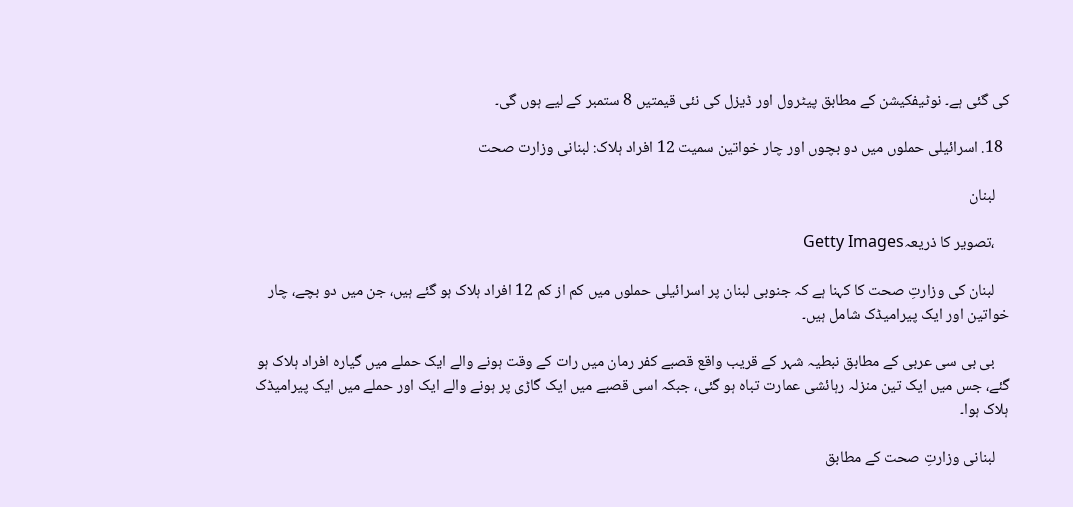کی گئی ہے۔ نوٹیفکیشن کے مطابق پیٹرول اور ڈیزل کی نئی قیمتیں 8 ستمبر کے لیے ہوں گی۔

  18. اسرائیلی حملوں میں دو بچوں اور چار خواتین سمیت 12 افراد ہلاک: لبنانی وزارت صحت

    لبنان

    ،تصویر کا ذریعہGetty Images

    لبنان کی وزارتِ صحت کا کہنا ہے کہ جنوبی لبنان پر اسرائیلی حملوں میں کم از کم 12 افراد ہلاک ہو گئے ہیں، جن میں دو بچے، چار خواتین اور ایک پیرامیڈک شامل ہیں۔

    بی بی سی عربی کے مطابق نبطیہ شہر کے قریب واقع قصبے کفر رمان میں رات کے وقت ہونے والے ایک حملے میں گیارہ افراد ہلاک ہو گئے، جس میں ایک تین منزلہ رہائشی عمارت تباہ ہو گئی، جبکہ اسی قصبے میں ایک گاڑی پر ہونے والے ایک اور حملے میں ایک پیرامیڈک ہلاک ہوا۔

    لبنانی وزارتِ صحت کے مطابق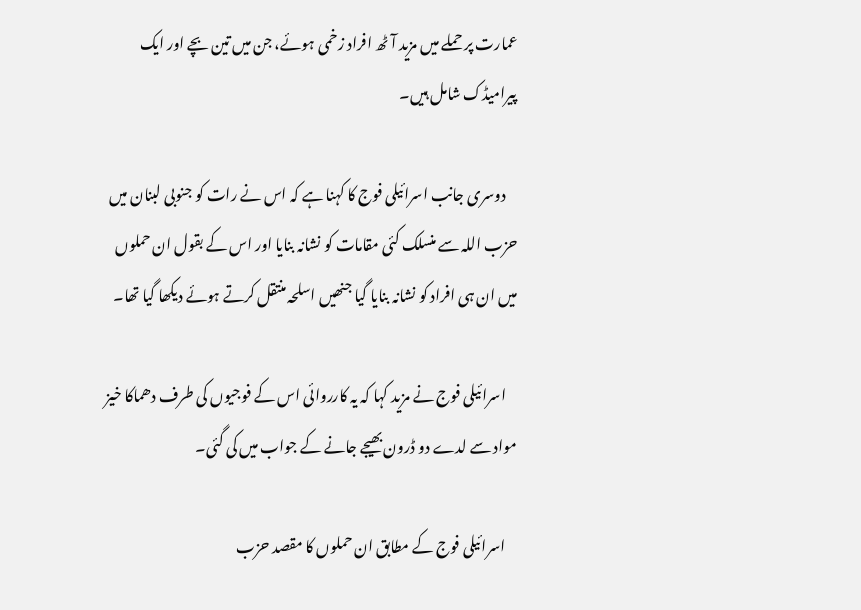عمارت پر حملے میں مزید آٹھ افراد زخمی ہوئے، جن میں تین بچے اور ایک پیرامیڈک شامل ہیں۔

    دوسری جانب اسرائیلی فوج کا کہنا ہے کہ اس نے رات کو جنوبی لبنان میں حزب اللہ سے منسلک کئی مقامات کو نشانہ بنایا اور اس کے بقول ان حملوں میں ان ہی افراد کو نشانہ بنایا گیا جنھیں اسلحہ منتقل کرتے ہوئے دیکھا گیا تھا۔

    اسرائیلی فوج نے مزید کہا کہ یہ کارروائی اس کے فوجیوں کی طرف دھماکا خیز مواد سے لدے دو ڈرون بھیجے جانے کے جواب میں کی گئی۔

    اسرائیلی فوج کے مطابق ان حملوں کا مقصد حزب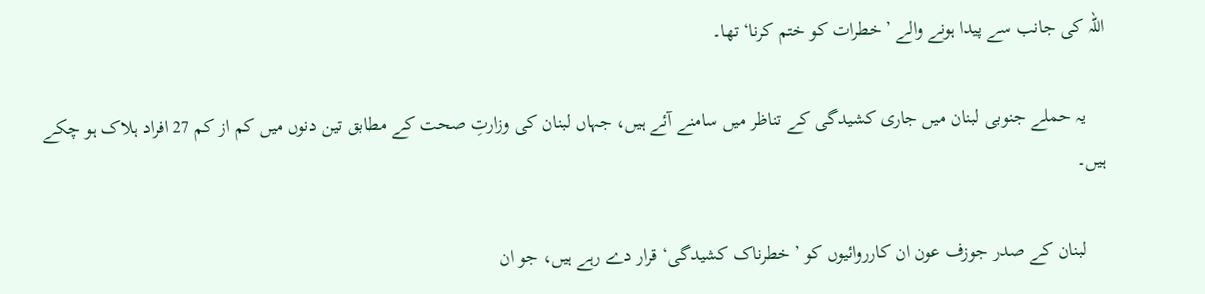اللہ کی جانب سے پیدا ہونے والے ’خطرات کو ختم کرنا‘ تھا۔

    یہ حملے جنوبی لبنان میں جاری کشیدگی کے تناظر میں سامنے آئے ہیں، جہاں لبنان کی وزارتِ صحت کے مطابق تین دنوں میں کم از کم 27 افراد ہلاک ہو چکے ہیں۔

    لبنان کے صدر جوزف عون ان کارروائیوں کو ’خطرناک کشیدگی‘ قرار دے رہے ہیں، جو ان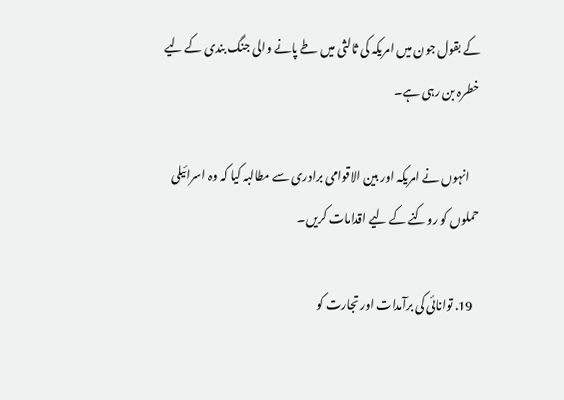کے بقول جون میں امریکہ کی ثالثی میں طے پانے والی جنگ بندی کے لیے خطرہ بن رہی ہے۔

    انہوں نے امریکہ اور بین الاقوامی برادری سے مطالبہ کیا کہ وہ اسرائیلی حملوں کو روکنے کے لیے اقدامات کریں۔

  19. توانائی کی برآمدات اور تجارت کو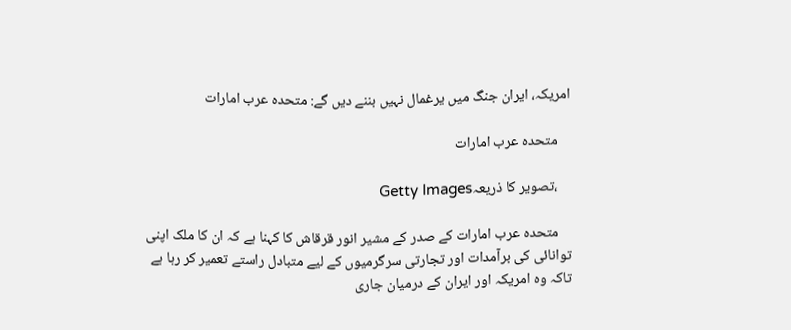امریکہ، ایران جنگ میں یرغمال نہیں بننے دیں گے: متحدہ عرب امارات

    متحدہ عرب امارات

    ،تصویر کا ذریعہGetty Images

    متحدہ عرب امارات کے صدر کے مشیر انور قرقاش کا کہنا ہے کہ ان کا ملک اپنی توانائی کی برآمدات اور تجارتی سرگرمیوں کے لیے متبادل راستے تعمیر کر رہا ہے تاکہ وہ امریکہ اور ایران کے درمیان جاری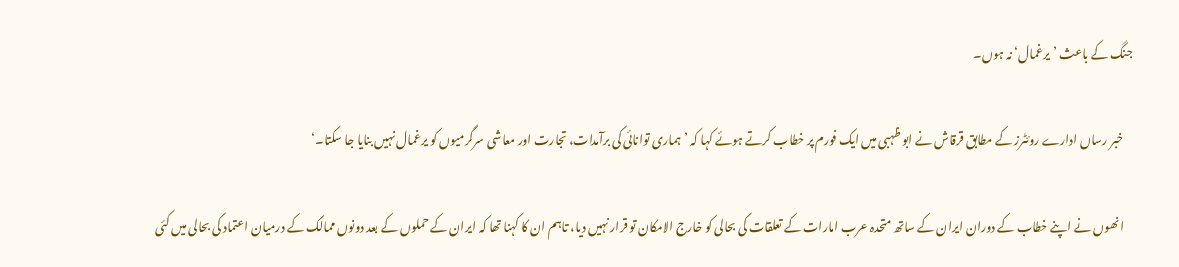جنگ کے باعث ’یرغمال‘ نہ ہوں۔

    خبر رساں ادارے روئٹرز کے مطابق قرقاش نے ابو ظہبی میں ایک فورم پر خطاب کرتے ہوئے کہا کہ ’ہماری توانائی کی برآمدات، تجارت اور معاشی سرگرمیوں کو یرغمال نہیں بنایا جا سکتا۔‘

    انھوں نے اپنے خطاب کے دوران ایران کے ساتھ متحدہ عرب امارات کے تعلقات کی بحالی کو خارج الامکان تو قرار نہیں دیا، تاہم ان کا کہنا تھا کہ ایران کے حملوں کے بعد دونوں ممالک کے درمیان اعتماد کی بحالی میں کئی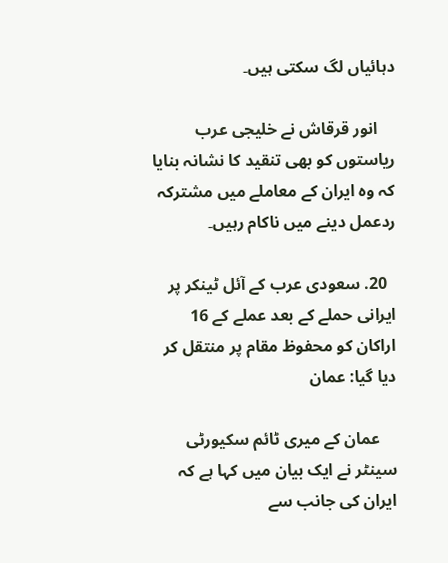دہائیاں لگ سکتی ہیں۔

    انور قرقاش نے خلیجی عرب ریاستوں کو بھی تنقید کا نشانہ بنایا کہ وہ ایران کے معاملے میں مشترکہ ردعمل دینے میں ناکام رہیں۔

  20. سعودی عرب کے آئل ٹینکر پر ایرانی حملے کے بعد عملے کے 16 اراکان کو محفوظ مقام پر منتقل کر دیا گیا: عمان

    عمان کے میری ٹائم سکیورٹی سینٹر نے ایک بیان میں کہا ہے کہ ایران کی جانب سے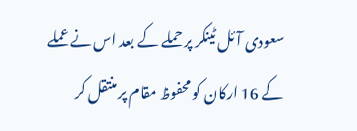سعودی آئل ٹینکر پر حملے کے بعد اس نے عملے کے 16 ارکان کو محفوظ مقام پر منتقل کر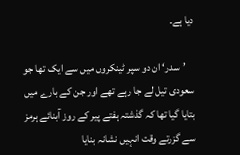دیا ہے۔

    ’سدر‘ ان دو سپر ٹینکروں میں سے ایک تھا جو سعودی تیل لے جا رہے تھے اور جن کے بارے میں بتایا گیا تھا کہ گذشتہ ہفتے پیر کے روز آبنائے ہرمز سے گزرتے وقت انہیں نشانہ بنایا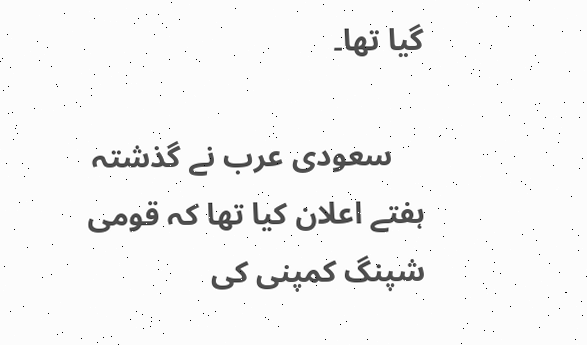گیا تھا۔

    سعودی عرب نے گذشتہ ہفتے اعلان کیا تھا کہ قومی شپنگ کمپنی کی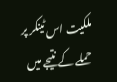ملکیت اس ٹینکر پر حملے کے نتیجے میں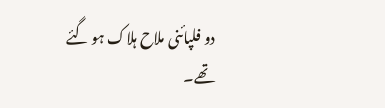دو فلپائنی ملاح ہلاک ہو گئے تھے۔